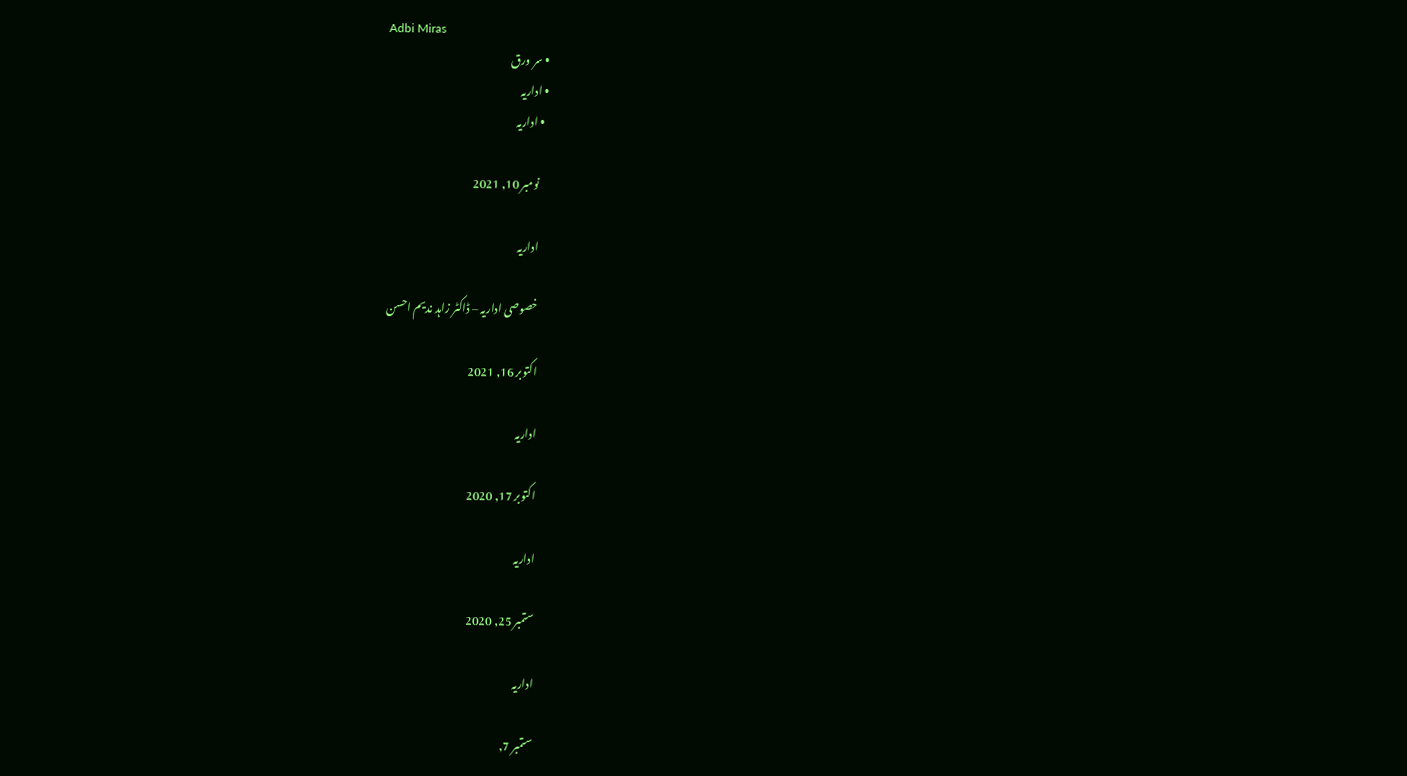Adbi Miras
  • سر ورق
  • اداریہ
    • اداریہ

      نومبر 10, 2021

      اداریہ

      خصوصی اداریہ – ڈاکٹر زاہد ندیم احسن

      اکتوبر 16, 2021

      اداریہ

      اکتوبر 17, 2020

      اداریہ

      ستمبر 25, 2020

      اداریہ

      ستمبر 7,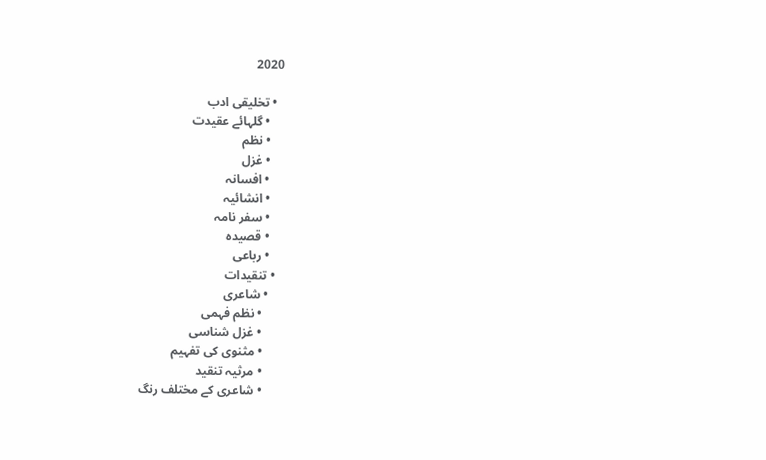2020

  • تخلیقی ادب
    • گلہائے عقیدت
    • نظم
    • غزل
    • افسانہ
    • انشائیہ
    • سفر نامہ
    • قصیدہ
    • رباعی
  • تنقیدات
    • شاعری
      • نظم فہمی
      • غزل شناسی
      • مثنوی کی تفہیم
      • مرثیہ تنقید
      • شاعری کے مختلف رنگ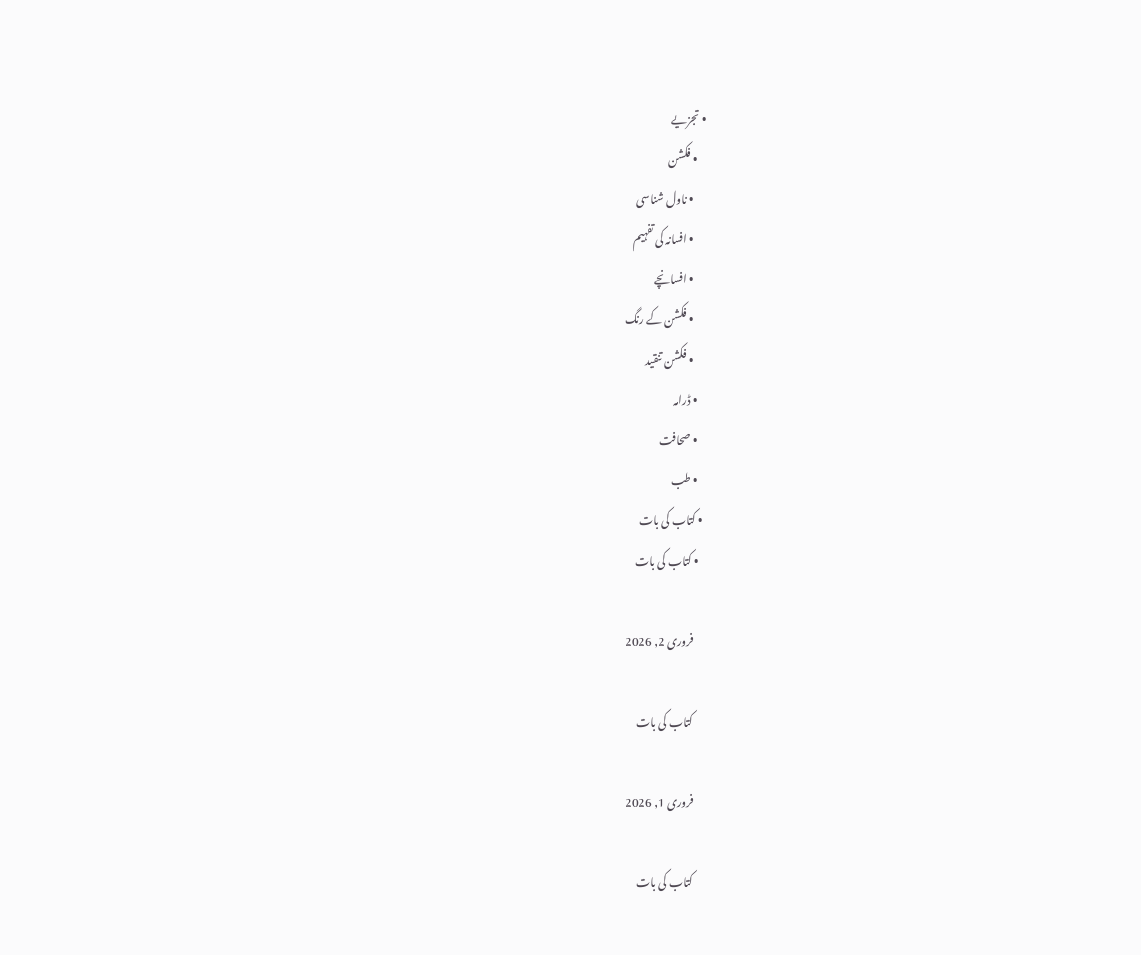• تجزیے
    • فکشن
      • ناول شناسی
      • افسانہ کی تفہیم
      • افسانچے
      • فکشن کے رنگ
      • فکشن تنقید
    • ڈرامہ
    • صحافت
    • طب
  • کتاب کی بات
    • کتاب کی بات

      فروری 2, 2026

      کتاب کی بات

      فروری 1, 2026

      کتاب کی بات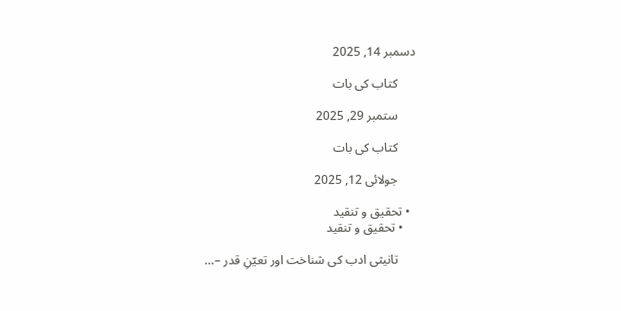دسمبر 14, 2025

      کتاب کی بات

      ستمبر 29, 2025

      کتاب کی بات

      جولائی 12, 2025

  • تحقیق و تنقید
    • تحقیق و تنقید

      تانیثی ادب کی شناخت اور تعیّنِ قدر –…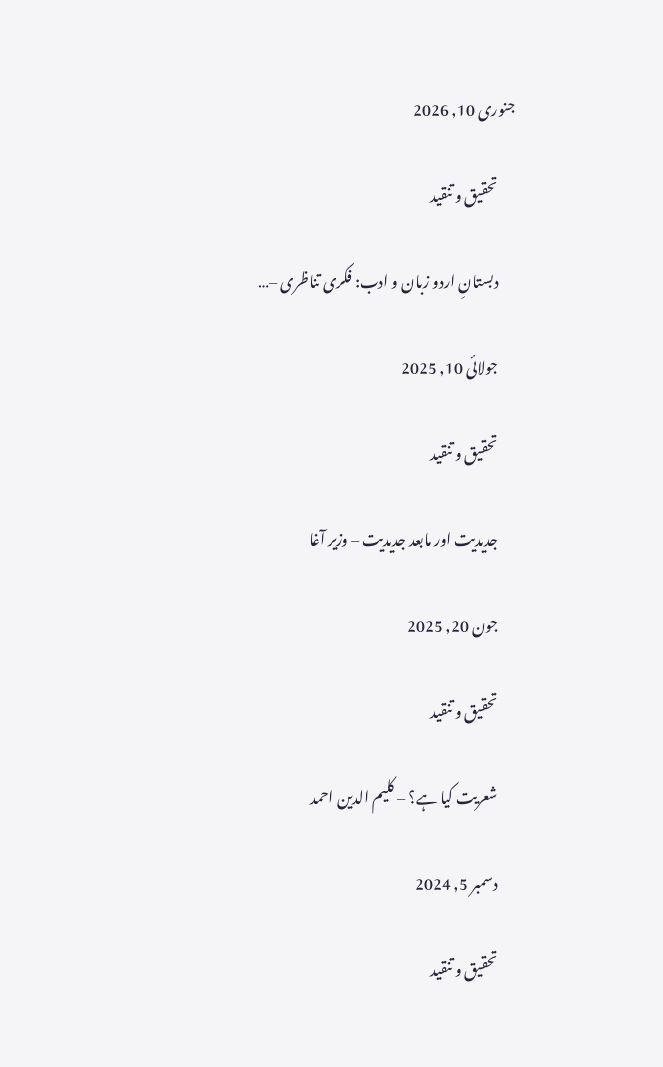جنوری 10, 2026

      تحقیق و تنقید

      دبستانِ اردو زبان و ادب: فکری تناظری –…

      جولائی 10, 2025

      تحقیق و تنقید

      جدیدیت اور مابعد جدیدیت – وزیر آغا

      جون 20, 2025

      تحقیق و تنقید

      شعریت کیا ہے؟ – کلیم الدین احمد

      دسمبر 5, 2024

      تحقیق و تنقید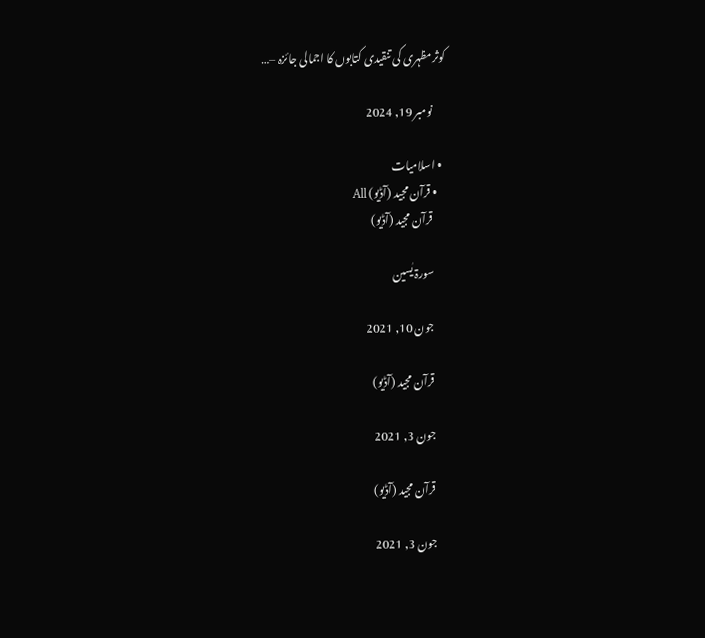کوثرمظہری کی تنقیدی کتابوں کا اجمالی جائزہ –…

      نومبر 19, 2024

  • اسلامیات
    • قرآن مجید (آڈیو) All
      قرآن مجید (آڈیو)

      سورۃ یٰسین

      جون 10, 2021

      قرآن مجید (آڈیو)

      جون 3, 2021

      قرآن مجید (آڈیو)

      جون 3, 2021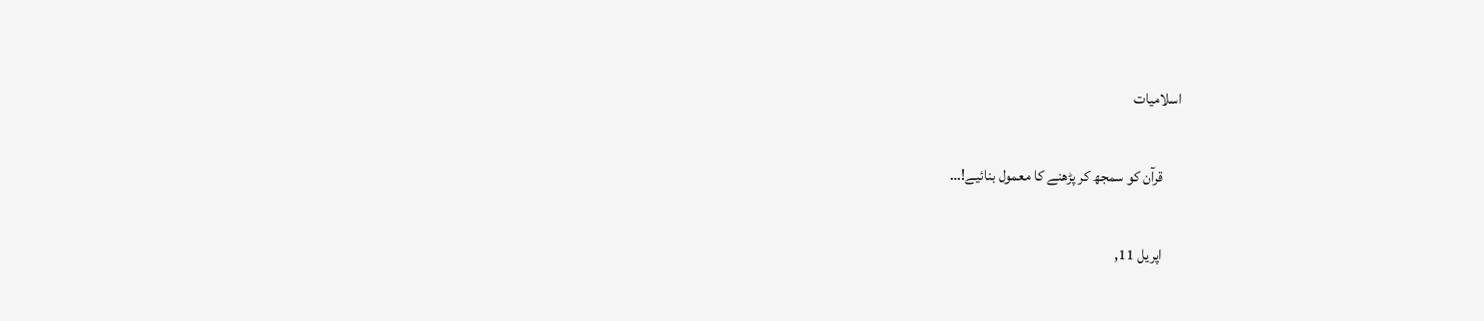اسلامیات

      قرآن کو سمجھ کر پڑھنے کا معمول بنائیے!…

      اپریل 11,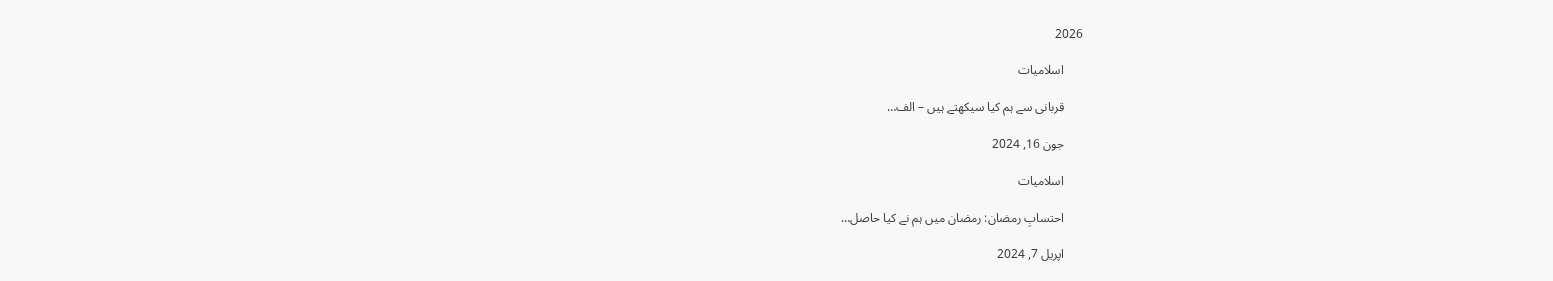2026

      اسلامیات

      قربانی سے ہم کیا سیکھتے ہیں – الف…

      جون 16, 2024

      اسلامیات

      احتسابِ رمضان: رمضان میں ہم نے کیا حاصل…

      اپریل 7, 2024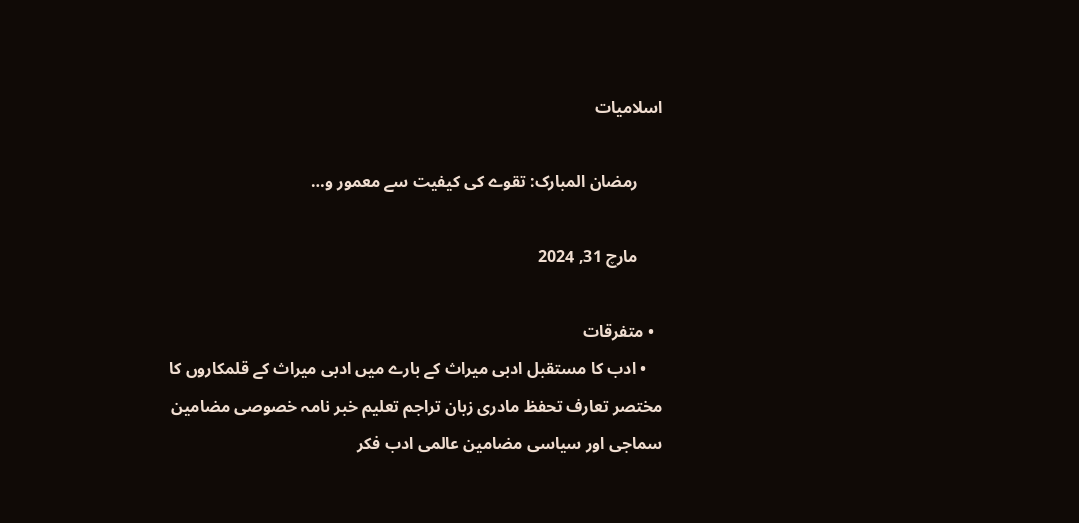اسلامیات

      رمضان المبارک: تقوے کی کیفیت سے معمور و…

      مارچ 31, 2024

  • متفرقات
    • ادب کا مستقبل ادبی میراث کے بارے میں ادبی میراث کے قلمکاروں کا مختصر تعارف تحفظ مادری زبان تراجم تعلیم خبر نامہ خصوصی مضامین سماجی اور سیاسی مضامین عالمی ادب فکر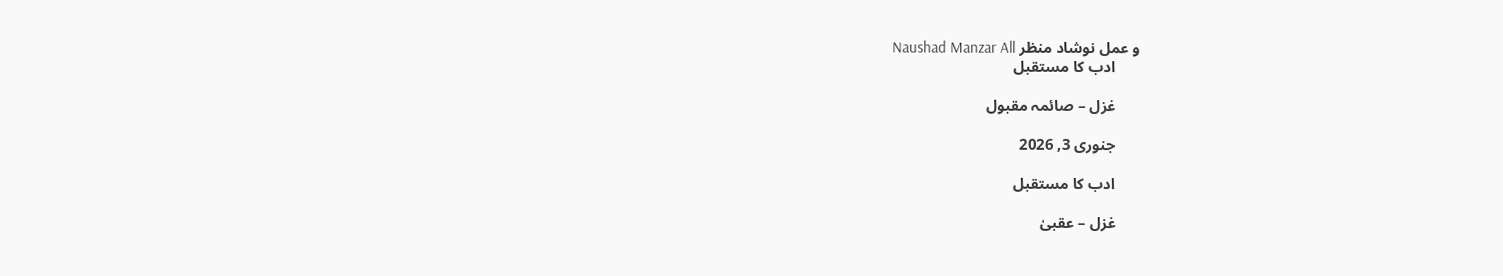و عمل نوشاد منظر Naushad Manzar All
      ادب کا مستقبل

      غزل – صائمہ مقبول

      جنوری 3, 2026

      ادب کا مستقبل

      غزل – عقبیٰ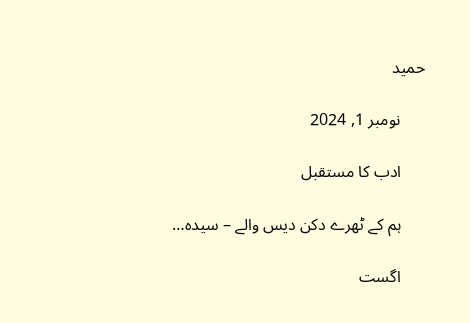حمید

      نومبر 1, 2024

      ادب کا مستقبل

      ہم کے ٹھرے دکن دیس والے – سیدہ…

      اگست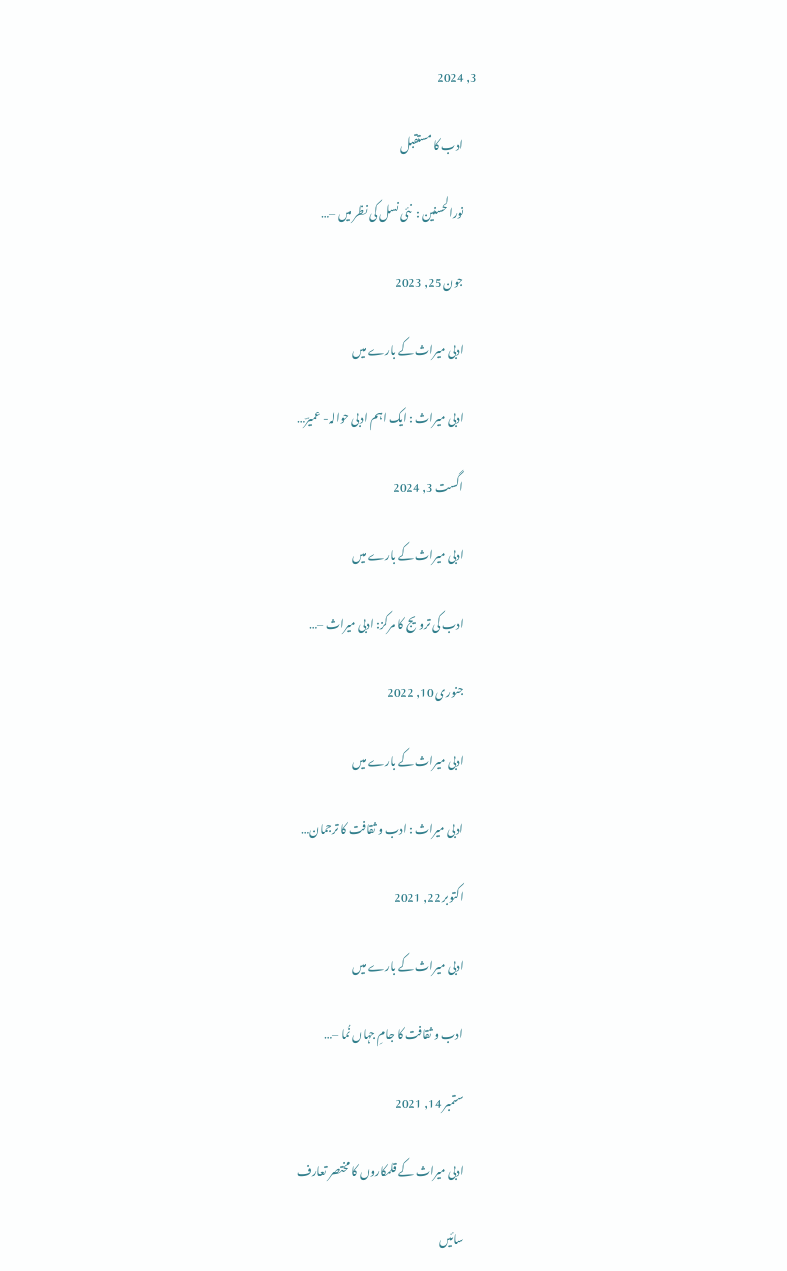3, 2024

      ادب کا مستقبل

      نورالحسنین :  نئی نسل کی نظر میں –…

      جون 25, 2023

      ادبی میراث کے بارے میں

      ادبی میراث : ایک اہم ادبی حوالہ- عمیرؔ…

      اگست 3, 2024

      ادبی میراث کے بارے میں

      ادب کی ترویج کا مرکز: ادبی میراث –…

      جنوری 10, 2022

      ادبی میراث کے بارے میں

      ادبی میراث : ادب و ثقافت کا ترجمان…

      اکتوبر 22, 2021

      ادبی میراث کے بارے میں

      ادب و ثقافت کا جامِ جہاں نُما –…

      ستمبر 14, 2021

      ادبی میراث کے قلمکاروں کا مختصر تعارف

      سائیں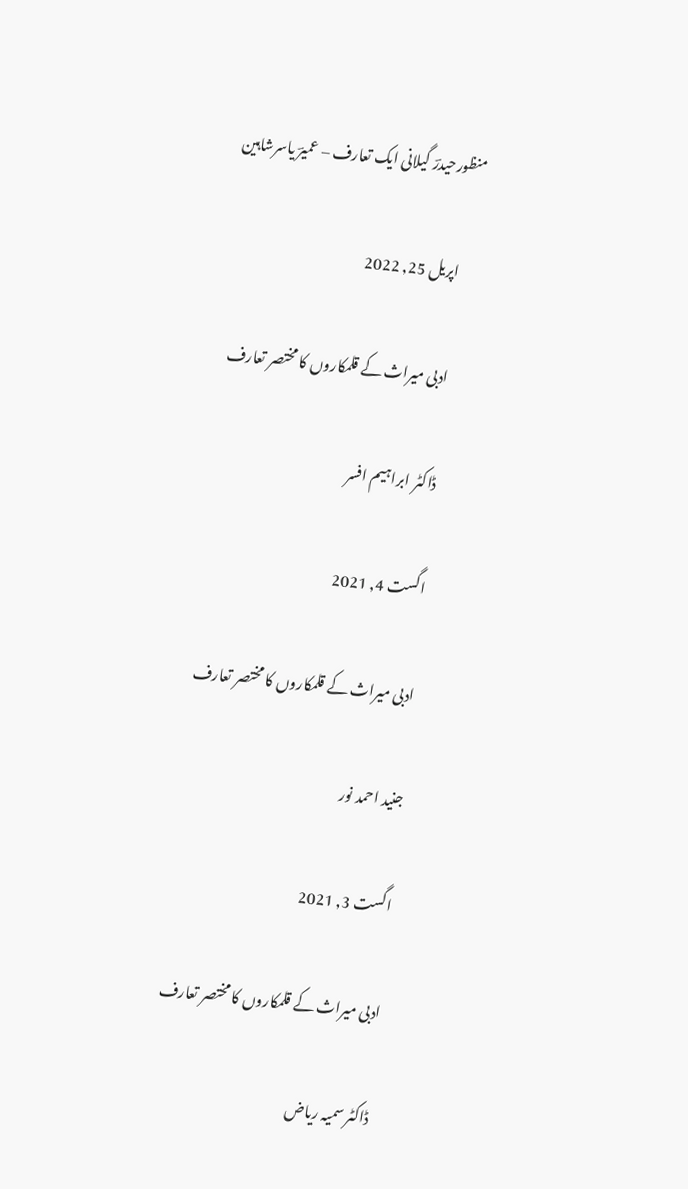منظورحیدرؔ گیلانی ایک تعارف – عمیرؔ یاسرشاہین

      اپریل 25, 2022

      ادبی میراث کے قلمکاروں کا مختصر تعارف

      ڈاکٹر ابراہیم افسر

      اگست 4, 2021

      ادبی میراث کے قلمکاروں کا مختصر تعارف

      جنید احمد نور

      اگست 3, 2021

      ادبی میراث کے قلمکاروں کا مختصر تعارف

      ڈاکٹر سمیہ ریاض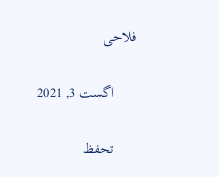فلاحی

      اگست 3, 2021

      تحفظ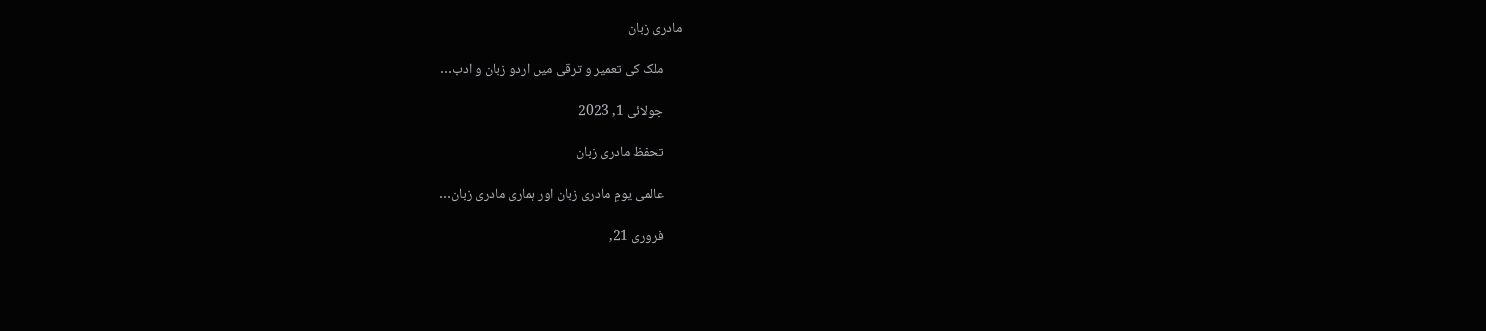مادری زبان

      ملک کی تعمیر و ترقی میں اردو زبان و ادب…

      جولائی 1, 2023

      تحفظ مادری زبان

      عالمی یومِ مادری زبان اور ہماری مادری زبان…

      فروری 21,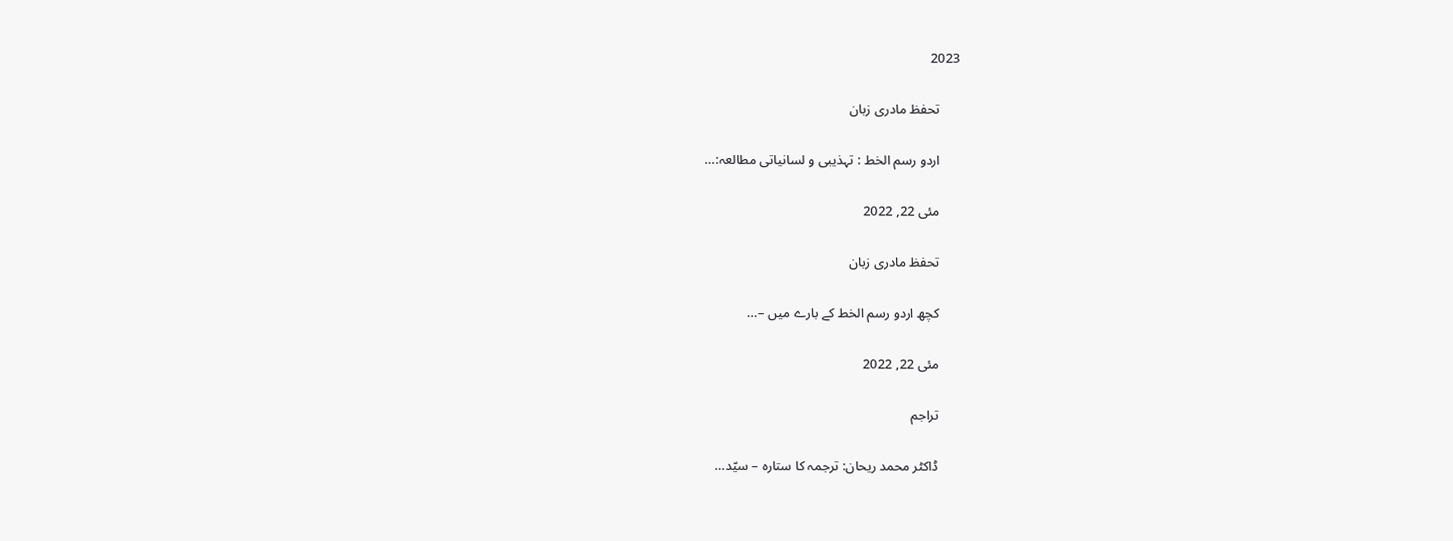2023

      تحفظ مادری زبان

      اردو رسم الخط : تہذیبی و لسانیاتی مطالعہ:…

      مئی 22, 2022

      تحفظ مادری زبان

      کچھ اردو رسم الخط کے بارے میں –…

      مئی 22, 2022

      تراجم

      ڈاکٹر محمد ریحان: ترجمہ کا ستارہ – سیّد…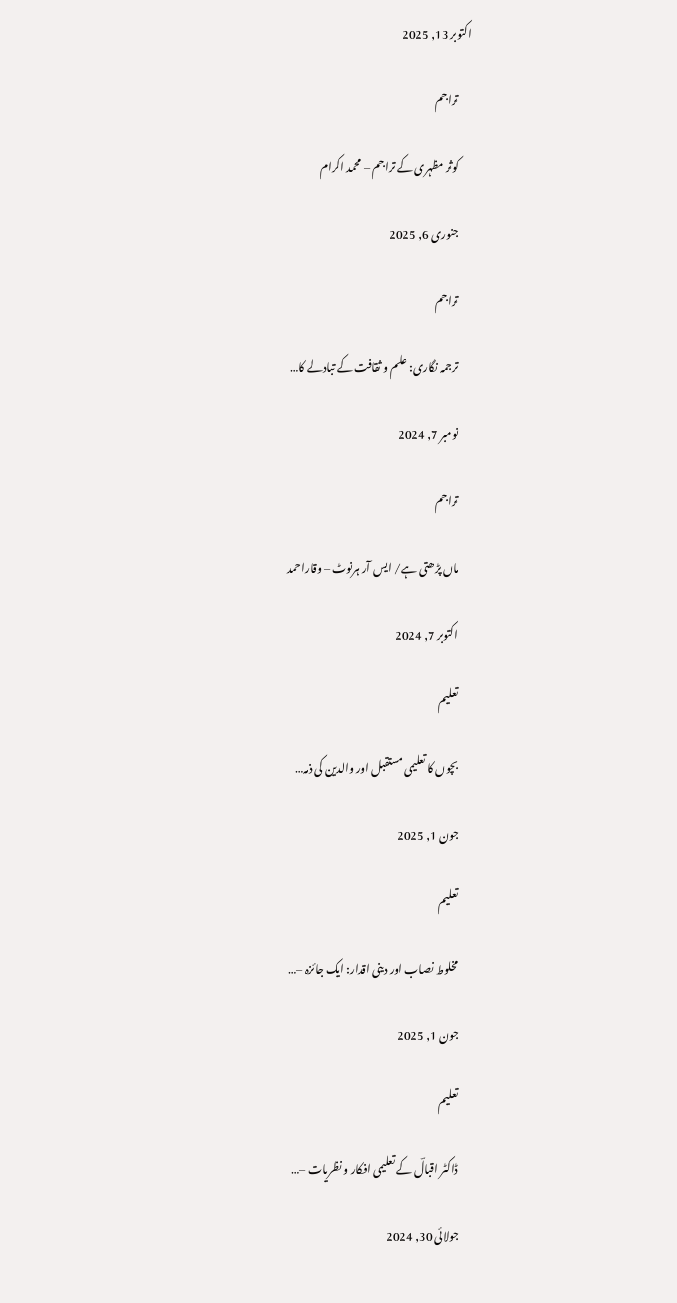اکتوبر 13, 2025

      تراجم

      کوثر مظہری کے تراجم – محمد اکرام

      جنوری 6, 2025

      تراجم

      ترجمہ نگاری: علم و ثقافت کے تبادلے کا…

      نومبر 7, 2024

      تراجم

      ماں پڑھتی ہے/ ایس آر ہرنوٹ – وقاراحمد

      اکتوبر 7, 2024

      تعلیم

      بچوں کا تعلیمی مستقبل اور والدین کی ذمہ…

      جون 1, 2025

      تعلیم

      مخلوط نصاب اور دینی اقدار: ایک جائزہ –…

      جون 1, 2025

      تعلیم

      ڈاکٹر اقبالؔ کے تعلیمی افکار و نظریات –…

      جولائی 30, 2024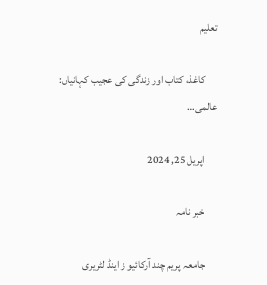تعلیم

      کاغذ، کتاب اور زندگی کی عجیب کہانیاں: عالمی…

      اپریل 25, 2024

      خبر نامہ

      جامعہ پریم چند آرکائیو ز اینڈ لٹریری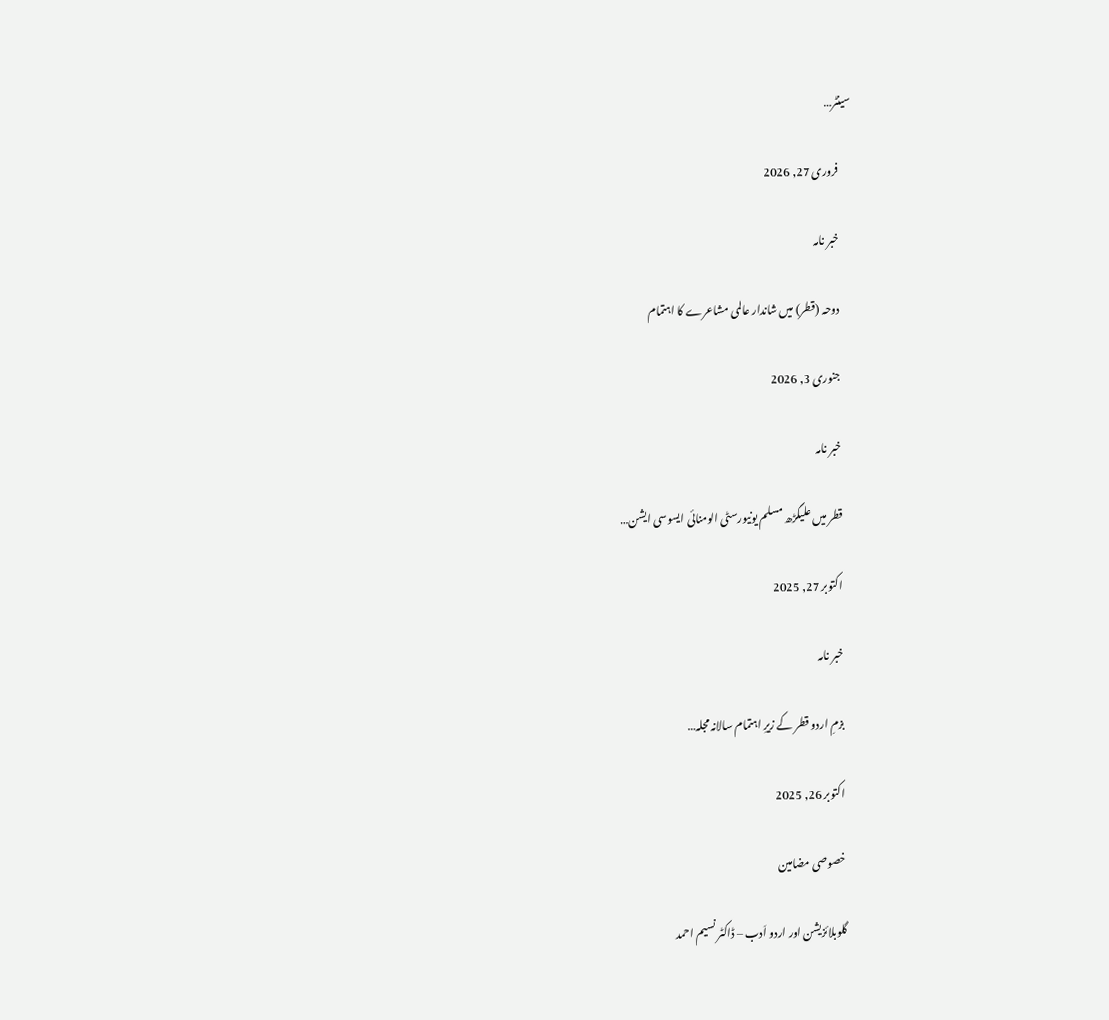سینٹر…

      فروری 27, 2026

      خبر نامہ

      دوحہ (قطر) میں شاندار عالمی مشاعرے کا اہتمام

      جنوری 3, 2026

      خبر نامہ

      قطر میں علیگڑھ مسلم یونیورسٹی الومنائی ایسوسی ایشن…

      اکتوبر 27, 2025

      خبر نامہ

      بزمِ اردو قطر کے زیرِ اہتمام سالانہ مجلہ…

      اکتوبر 26, 2025

      خصوصی مضامین

      گلوبلائزیشن اور اردو اَدب – ڈاکٹر نسیم احمد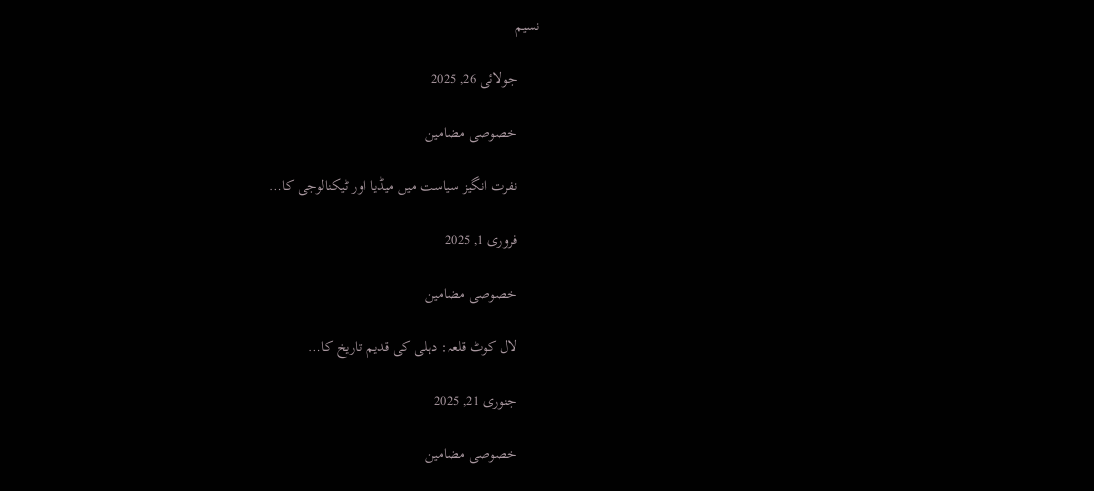نسیم

      جولائی 26, 2025

      خصوصی مضامین

      نفرت انگیز سیاست میں میڈیا اور ٹیکنالوجی کا…

      فروری 1, 2025

      خصوصی مضامین

      لال کوٹ قلعہ: دہلی کی قدیم تاریخ کا…

      جنوری 21, 2025

      خصوصی مضامین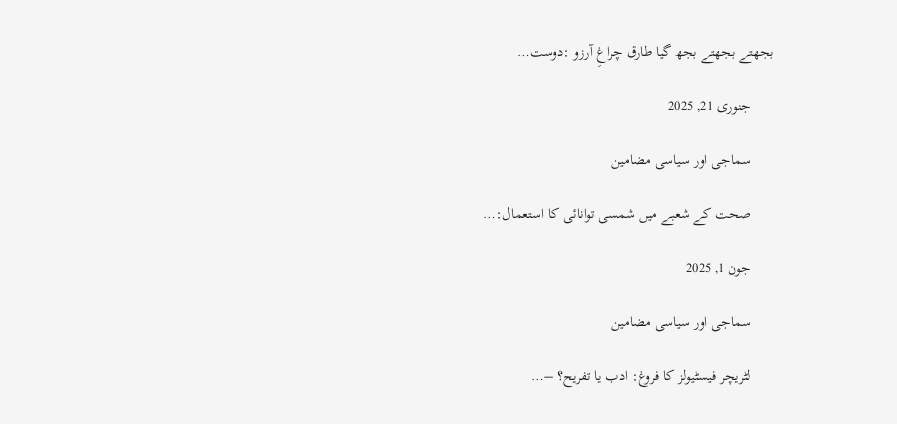بجھتے بجھتے بجھ گیا طارق چراغِ آرزو :دوست…

      جنوری 21, 2025

      سماجی اور سیاسی مضامین

      صحت کے شعبے میں شمسی توانائی کا استعمال:…

      جون 1, 2025

      سماجی اور سیاسی مضامین

      لٹریچر فیسٹیولز کا فروغ: ادب یا تفریح؟ –…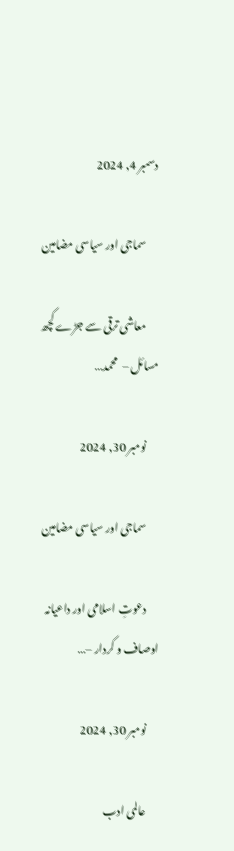دسمبر 4, 2024

      سماجی اور سیاسی مضامین

      معاشی ترقی سے جڑے کچھ مسائل –  محمد…

      نومبر 30, 2024

      سماجی اور سیاسی مضامین

      دعوتِ اسلامی اور داعیانہ اوصاف و کردار –…

      نومبر 30, 2024

      عالمی ادب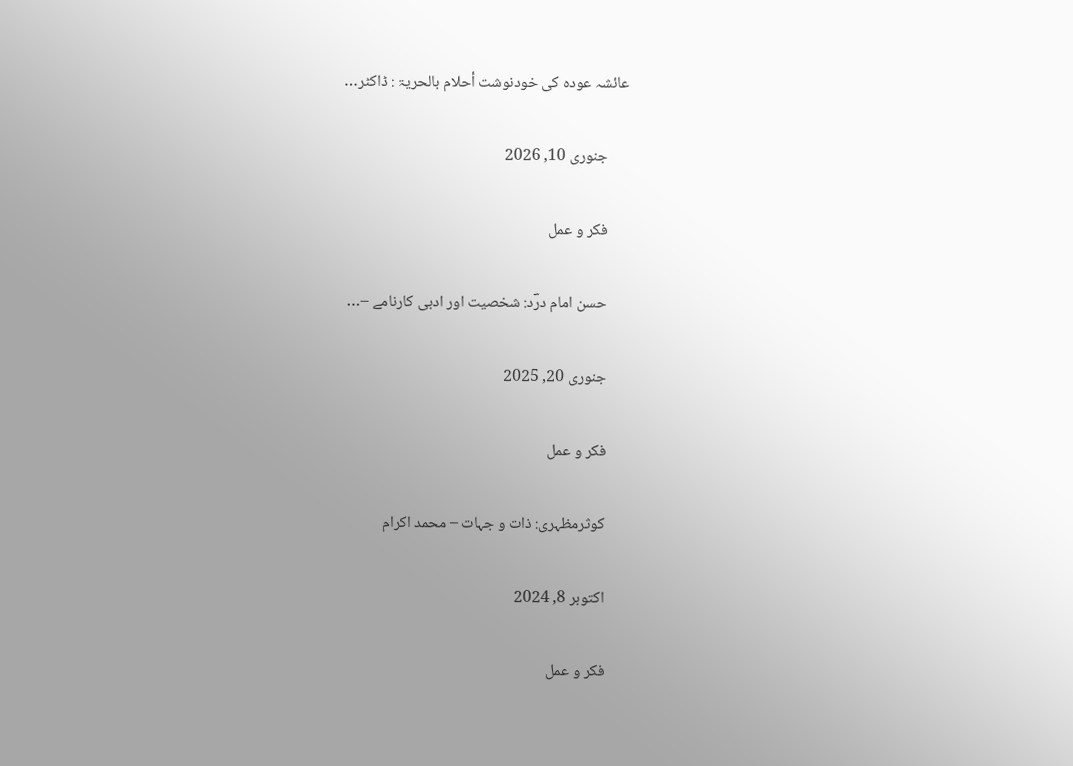عائشہ عودہ کی خودنوشت أحلام بالحریۃ : ڈاکٹر…

      جنوری 10, 2026

      فکر و عمل

      حسن امام درؔد: شخصیت اور ادبی کارنامے –…

      جنوری 20, 2025

      فکر و عمل

      کوثرمظہری: ذات و جہات – محمد اکرام

      اکتوبر 8, 2024

      فکر و عمل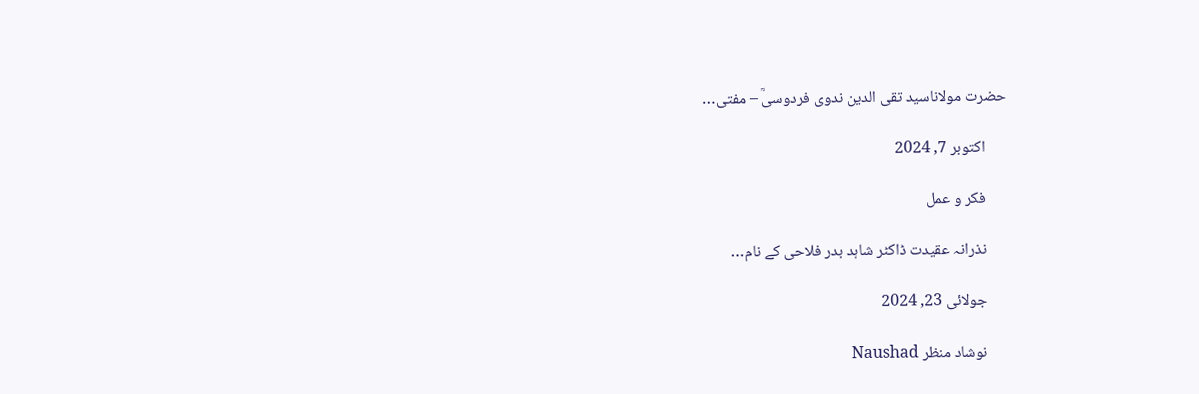حضرت مولاناسید تقی الدین ندوی فردوسیؒ – مفتی…

      اکتوبر 7, 2024

      فکر و عمل

      نذرانہ عقیدت ڈاکٹر شاہد بدر فلاحی کے نام…

      جولائی 23, 2024

      نوشاد منظر Naushad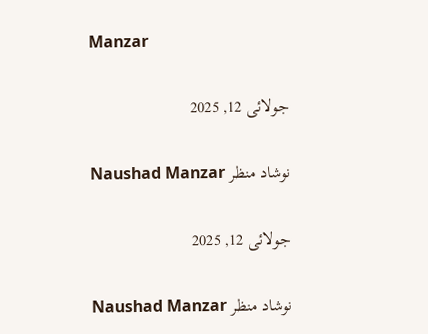Manzar

      جولائی 12, 2025

      نوشاد منظر Naushad Manzar

      جولائی 12, 2025

      نوشاد منظر Naushad Manzar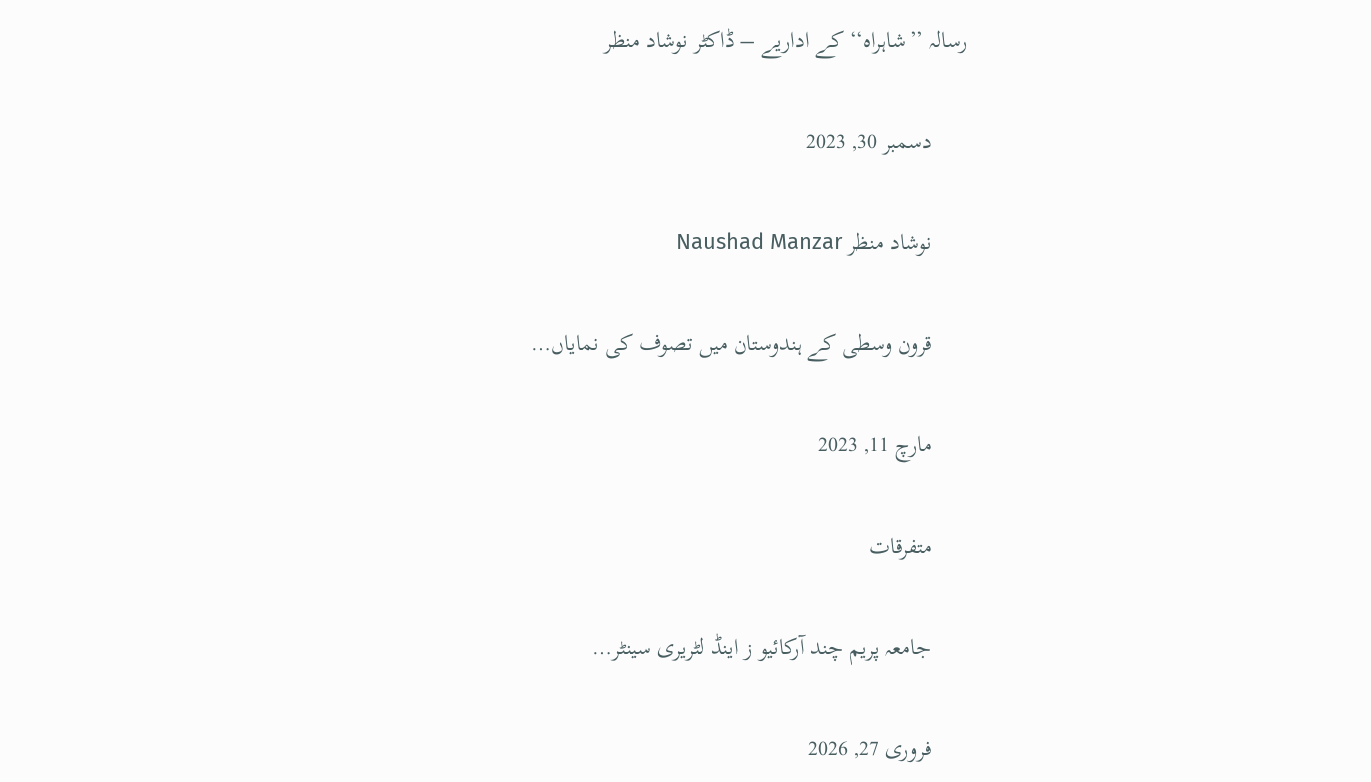رسالہ ’’شاہراہ‘‘ کے اداریے – ڈاکٹر نوشاد منظر

      دسمبر 30, 2023

      نوشاد منظر Naushad Manzar

      قرون وسطی کے ہندوستان میں تصوف کی نمایاں…

      مارچ 11, 2023

      متفرقات

      جامعہ پریم چند آرکائیو ز اینڈ لٹریری سینٹر…

      فروری 27, 2026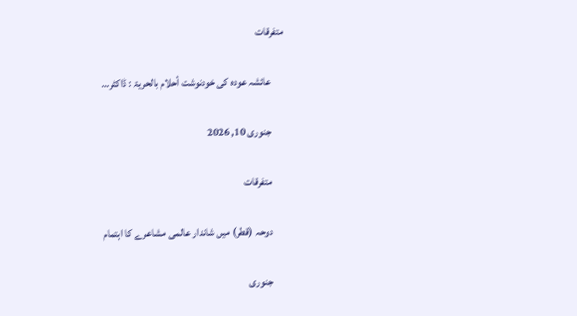متفرقات

      عائشہ عودہ کی خودنوشت أحلام بالحریۃ : ڈاکٹر…

      جنوری 10, 2026

      متفرقات

      دوحہ (قطر) میں شاندار عالمی مشاعرے کا اہتمام

      جنوری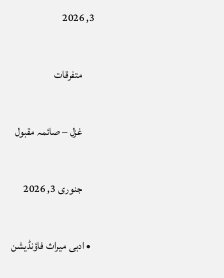3, 2026

      متفرقات

      غزل – صائمہ مقبول

      جنوری 3, 2026

  • ادبی میراث فاؤنڈیشن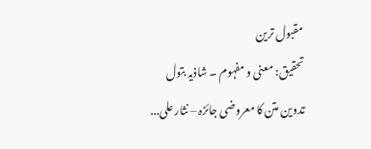مقبول ترین
تحقیق: معنی و مفہوم ۔ شاذیہ بتول
تدوین متن کا معروضی جائزہ – نثار علی...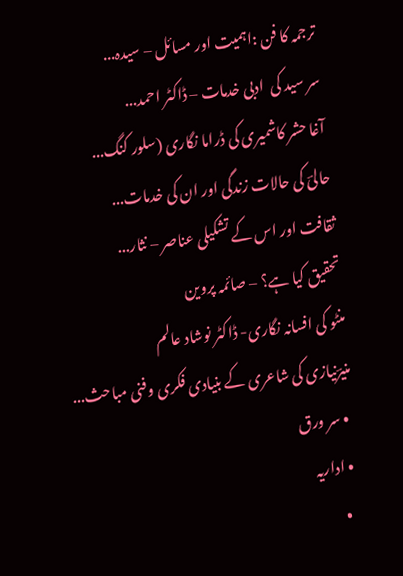ترجمہ کا فن :اہمیت اور مسائل – سیدہ...
سر سید کی  ادبی خدمات – ڈاکٹر احمد...
آغا حشر کاشمیری کی ڈراما نگاری (سلور کنگ...
حالیؔ کی حالات زندگی اور ان کی خدمات...
ثقافت اور اس کے تشکیلی عناصر – نثار...
تحقیق کیا ہے؟ – صائمہ پروین
منٹو کی افسانہ نگاری- ڈاکٹر نوشاد عالم
منیرؔنیازی کی شاعری کے بنیادی فکری وفنی مباحث...
  • سر ورق
  • اداریہ
    •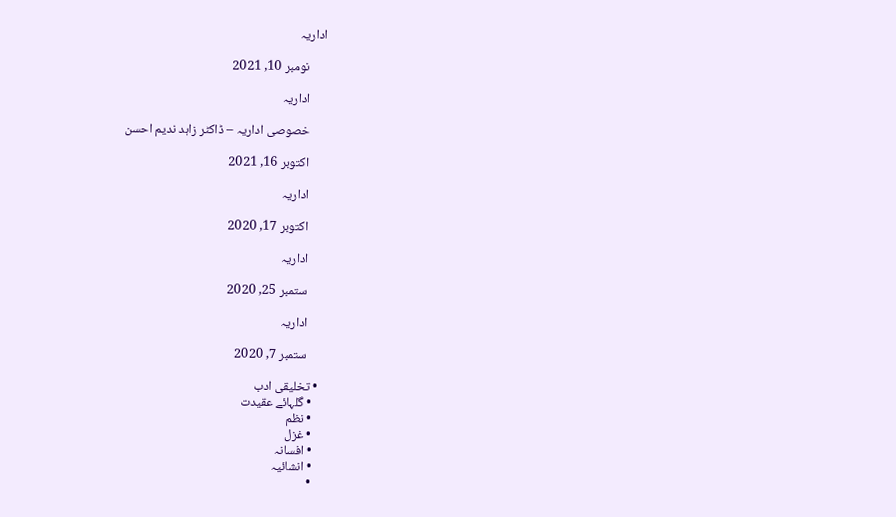اداریہ

      نومبر 10, 2021

      اداریہ

      خصوصی اداریہ – ڈاکٹر زاہد ندیم احسن

      اکتوبر 16, 2021

      اداریہ

      اکتوبر 17, 2020

      اداریہ

      ستمبر 25, 2020

      اداریہ

      ستمبر 7, 2020

  • تخلیقی ادب
    • گلہائے عقیدت
    • نظم
    • غزل
    • افسانہ
    • انشائیہ
    •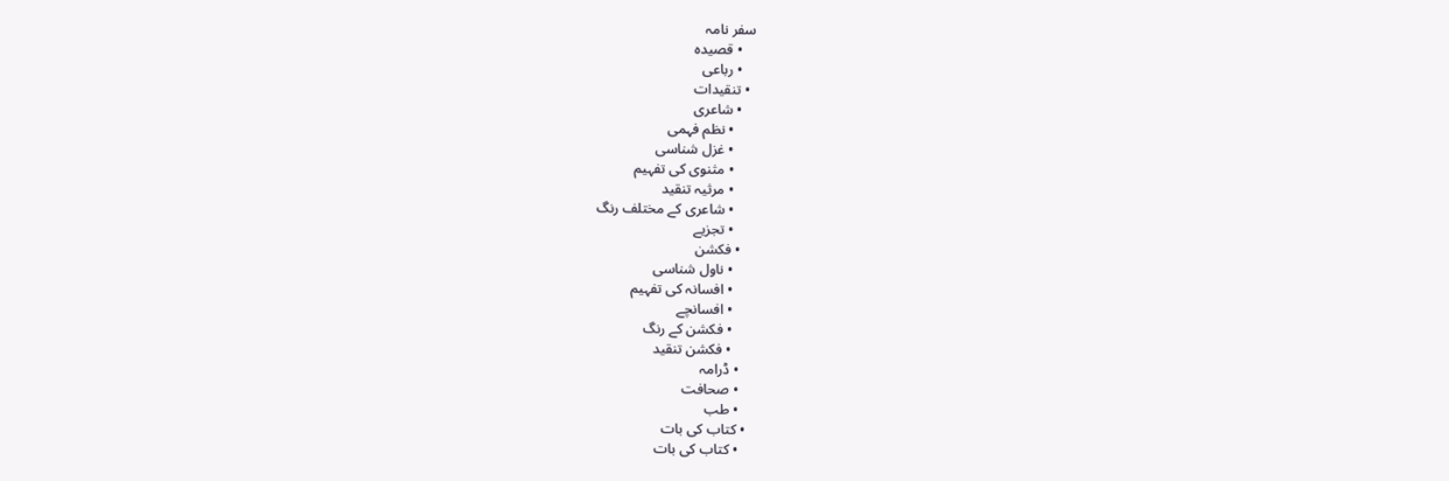سفر نامہ
    • قصیدہ
    • رباعی
  • تنقیدات
    • شاعری
      • نظم فہمی
      • غزل شناسی
      • مثنوی کی تفہیم
      • مرثیہ تنقید
      • شاعری کے مختلف رنگ
      • تجزیے
    • فکشن
      • ناول شناسی
      • افسانہ کی تفہیم
      • افسانچے
      • فکشن کے رنگ
      • فکشن تنقید
    • ڈرامہ
    • صحافت
    • طب
  • کتاب کی بات
    • کتاب کی بات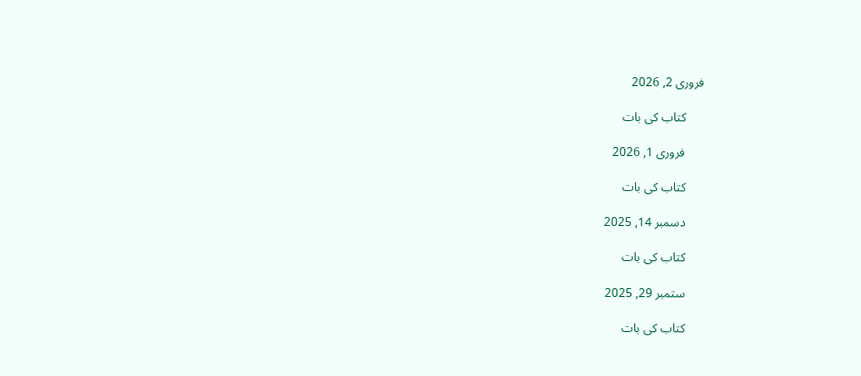فروری 2, 2026

      کتاب کی بات

      فروری 1, 2026

      کتاب کی بات

      دسمبر 14, 2025

      کتاب کی بات

      ستمبر 29, 2025

      کتاب کی بات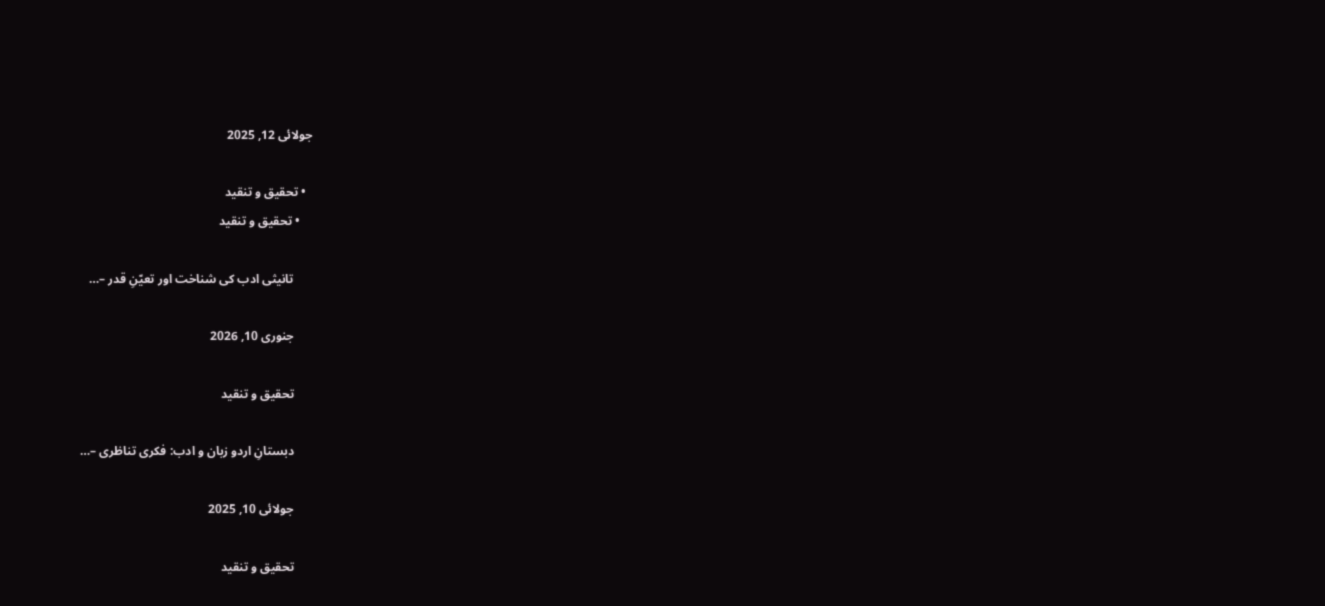جولائی 12, 2025

  • تحقیق و تنقید
    • تحقیق و تنقید

      تانیثی ادب کی شناخت اور تعیّنِ قدر –…

      جنوری 10, 2026

      تحقیق و تنقید

      دبستانِ اردو زبان و ادب: فکری تناظری –…

      جولائی 10, 2025

      تحقیق و تنقید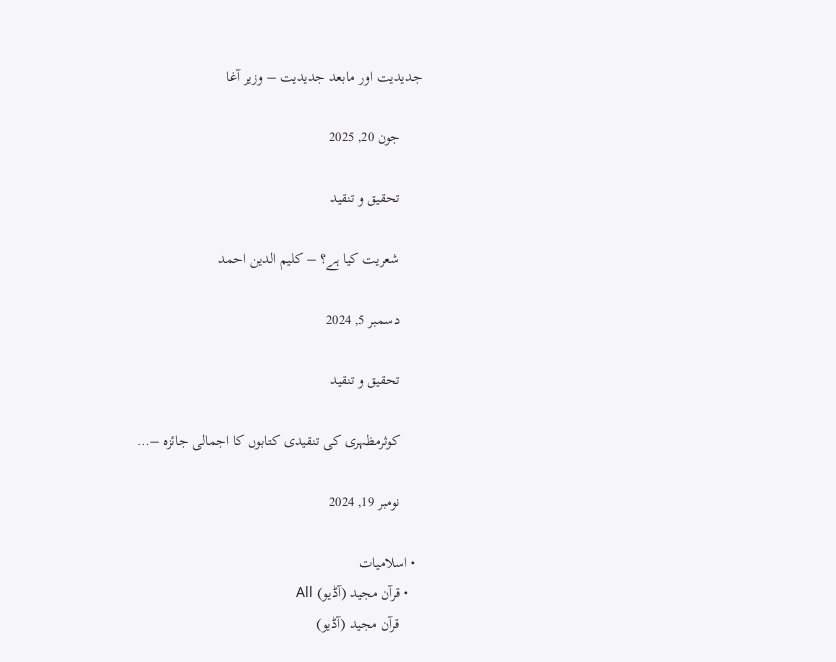جدیدیت اور مابعد جدیدیت – وزیر آغا

      جون 20, 2025

      تحقیق و تنقید

      شعریت کیا ہے؟ – کلیم الدین احمد

      دسمبر 5, 2024

      تحقیق و تنقید

      کوثرمظہری کی تنقیدی کتابوں کا اجمالی جائزہ –…

      نومبر 19, 2024

  • اسلامیات
    • قرآن مجید (آڈیو) All
      قرآن مجید (آڈیو)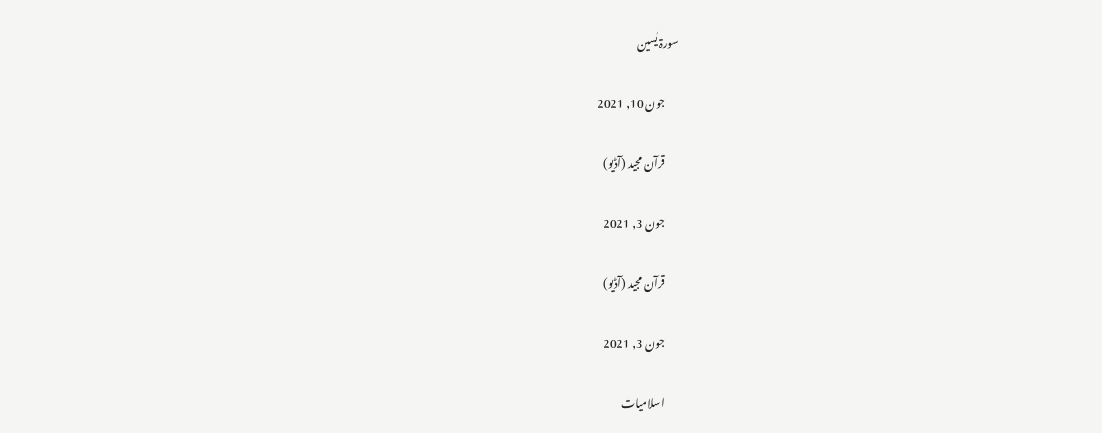سورۃ یٰسین

      جون 10, 2021

      قرآن مجید (آڈیو)

      جون 3, 2021

      قرآن مجید (آڈیو)

      جون 3, 2021

      اسلامیات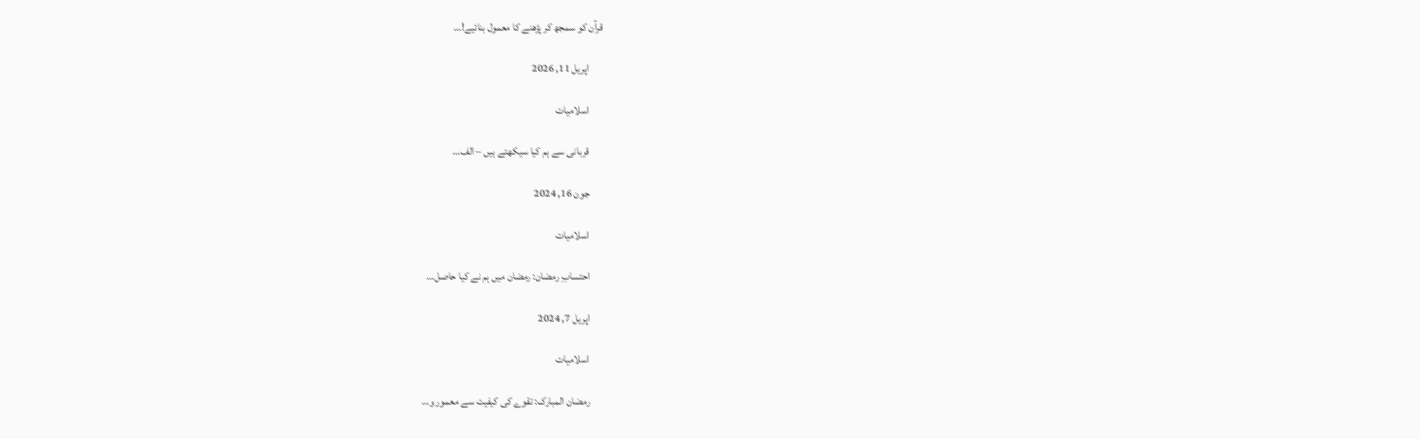قرآن کو سمجھ کر پڑھنے کا معمول بنائیے!…

      اپریل 11, 2026

      اسلامیات

      قربانی سے ہم کیا سیکھتے ہیں – الف…

      جون 16, 2024

      اسلامیات

      احتسابِ رمضان: رمضان میں ہم نے کیا حاصل…

      اپریل 7, 2024

      اسلامیات

      رمضان المبارک: تقوے کی کیفیت سے معمور و…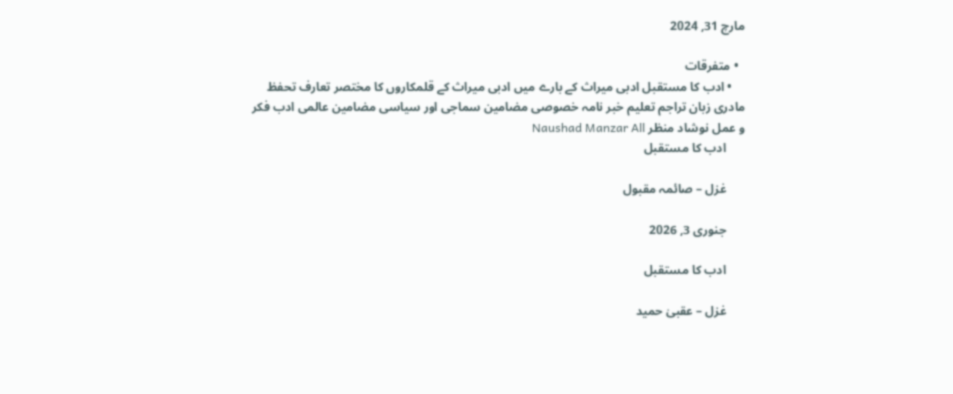مارچ 31, 2024

  • متفرقات
    • ادب کا مستقبل ادبی میراث کے بارے میں ادبی میراث کے قلمکاروں کا مختصر تعارف تحفظ مادری زبان تراجم تعلیم خبر نامہ خصوصی مضامین سماجی اور سیاسی مضامین عالمی ادب فکر و عمل نوشاد منظر Naushad Manzar All
      ادب کا مستقبل

      غزل – صائمہ مقبول

      جنوری 3, 2026

      ادب کا مستقبل

      غزل – عقبیٰ حمید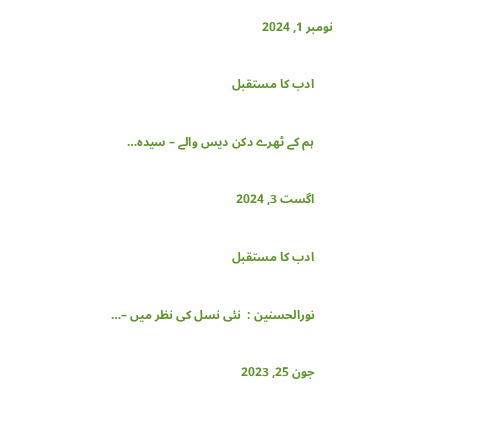نومبر 1, 2024

      ادب کا مستقبل

      ہم کے ٹھرے دکن دیس والے – سیدہ…

      اگست 3, 2024

      ادب کا مستقبل

      نورالحسنین :  نئی نسل کی نظر میں –…

      جون 25, 2023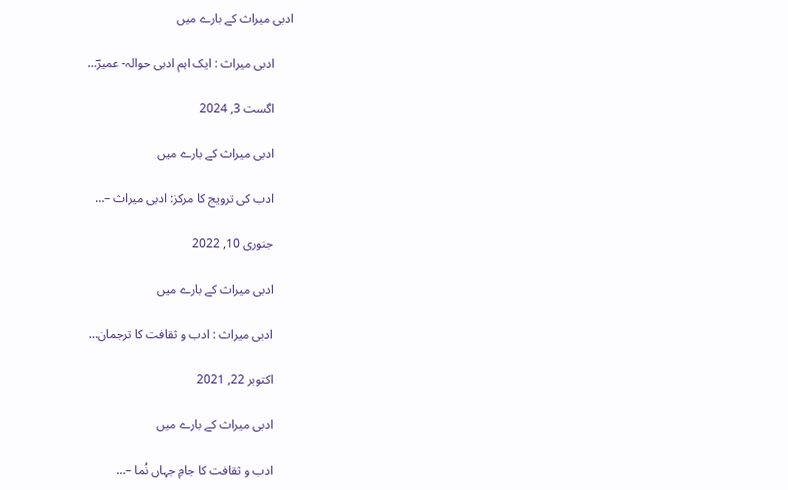ادبی میراث کے بارے میں

      ادبی میراث : ایک اہم ادبی حوالہ- عمیرؔ…

      اگست 3, 2024

      ادبی میراث کے بارے میں

      ادب کی ترویج کا مرکز: ادبی میراث –…

      جنوری 10, 2022

      ادبی میراث کے بارے میں

      ادبی میراث : ادب و ثقافت کا ترجمان…

      اکتوبر 22, 2021

      ادبی میراث کے بارے میں

      ادب و ثقافت کا جامِ جہاں نُما –…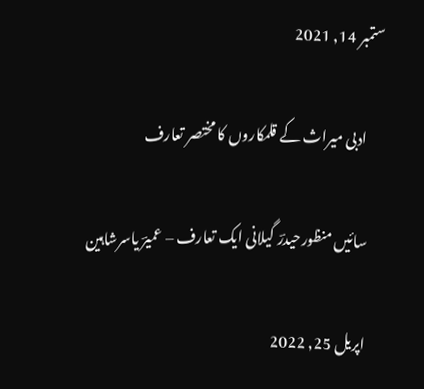ستمبر 14, 2021

      ادبی میراث کے قلمکاروں کا مختصر تعارف

      سائیں منظورحیدرؔ گیلانی ایک تعارف – عمیرؔ یاسرشاہین

      اپریل 25, 2022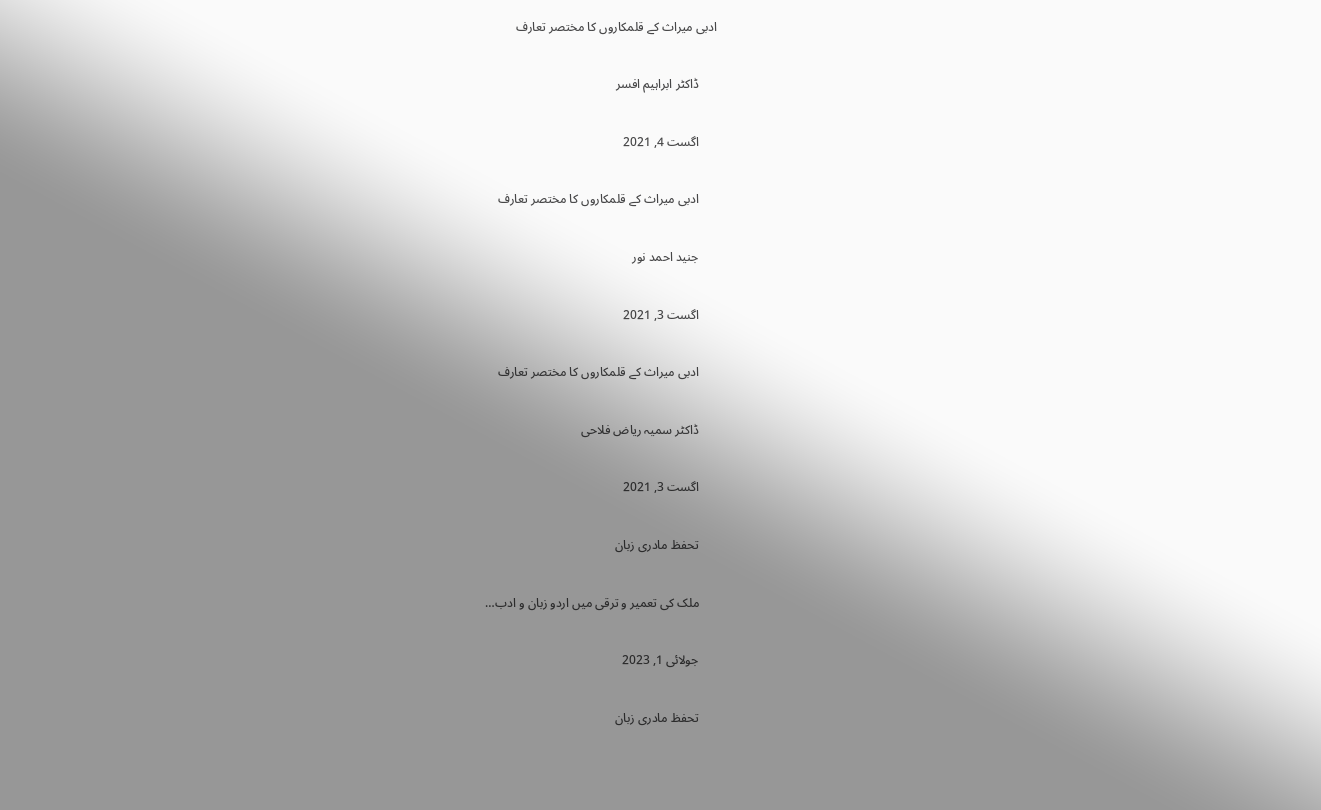ادبی میراث کے قلمکاروں کا مختصر تعارف

      ڈاکٹر ابراہیم افسر

      اگست 4, 2021

      ادبی میراث کے قلمکاروں کا مختصر تعارف

      جنید احمد نور

      اگست 3, 2021

      ادبی میراث کے قلمکاروں کا مختصر تعارف

      ڈاکٹر سمیہ ریاض فلاحی

      اگست 3, 2021

      تحفظ مادری زبان

      ملک کی تعمیر و ترقی میں اردو زبان و ادب…

      جولائی 1, 2023

      تحفظ مادری زبان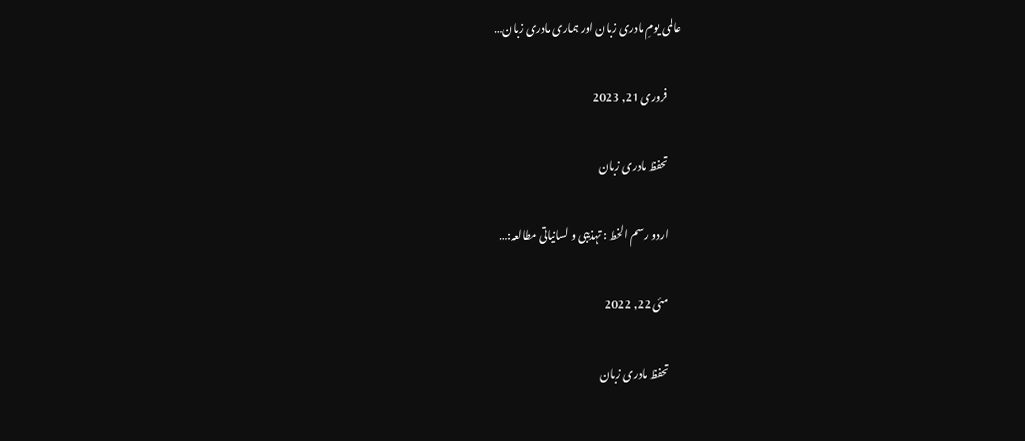عالمی یومِ مادری زبان اور ہماری مادری زبان…

      فروری 21, 2023

      تحفظ مادری زبان

      اردو رسم الخط : تہذیبی و لسانیاتی مطالعہ:…

      مئی 22, 2022

      تحفظ مادری زبان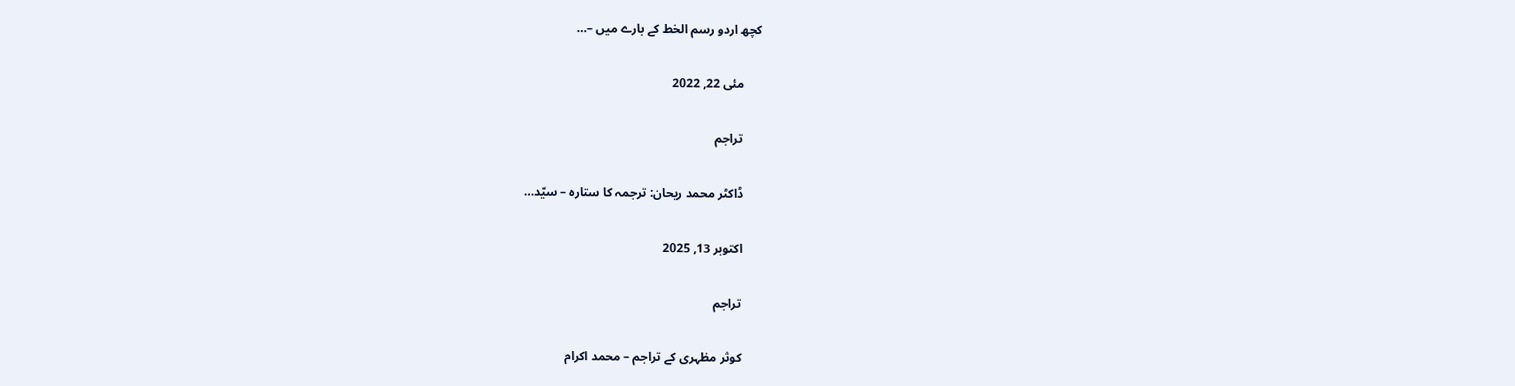کچھ اردو رسم الخط کے بارے میں –…

      مئی 22, 2022

      تراجم

      ڈاکٹر محمد ریحان: ترجمہ کا ستارہ – سیّد…

      اکتوبر 13, 2025

      تراجم

      کوثر مظہری کے تراجم – محمد اکرام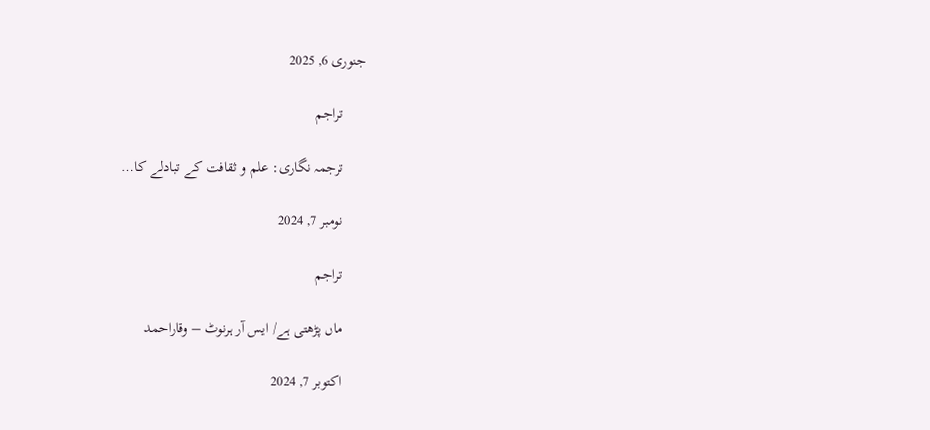جنوری 6, 2025

      تراجم

      ترجمہ نگاری: علم و ثقافت کے تبادلے کا…

      نومبر 7, 2024

      تراجم

      ماں پڑھتی ہے/ ایس آر ہرنوٹ – وقاراحمد

      اکتوبر 7, 2024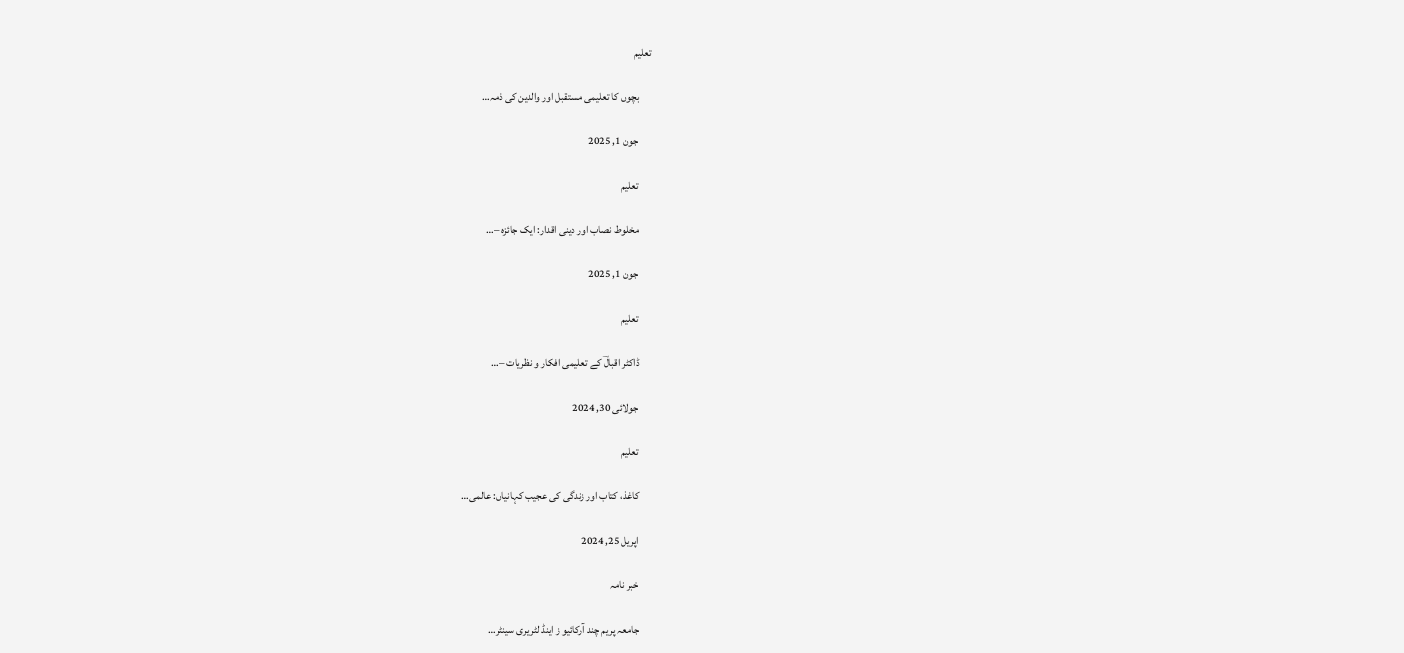تعلیم

      بچوں کا تعلیمی مستقبل اور والدین کی ذمہ…

      جون 1, 2025

      تعلیم

      مخلوط نصاب اور دینی اقدار: ایک جائزہ –…

      جون 1, 2025

      تعلیم

      ڈاکٹر اقبالؔ کے تعلیمی افکار و نظریات –…

      جولائی 30, 2024

      تعلیم

      کاغذ، کتاب اور زندگی کی عجیب کہانیاں: عالمی…

      اپریل 25, 2024

      خبر نامہ

      جامعہ پریم چند آرکائیو ز اینڈ لٹریری سینٹر…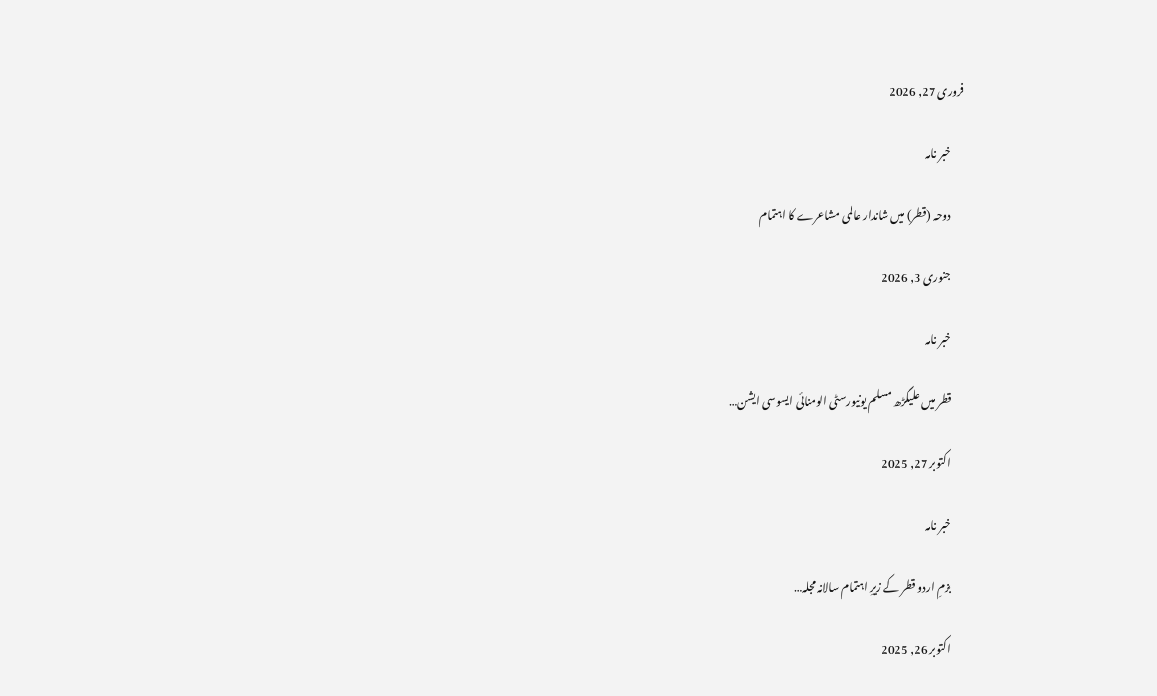فروری 27, 2026

      خبر نامہ

      دوحہ (قطر) میں شاندار عالمی مشاعرے کا اہتمام

      جنوری 3, 2026

      خبر نامہ

      قطر میں علیگڑھ مسلم یونیورسٹی الومنائی ایسوسی ایشن…

      اکتوبر 27, 2025

      خبر نامہ

      بزمِ اردو قطر کے زیرِ اہتمام سالانہ مجلہ…

      اکتوبر 26, 2025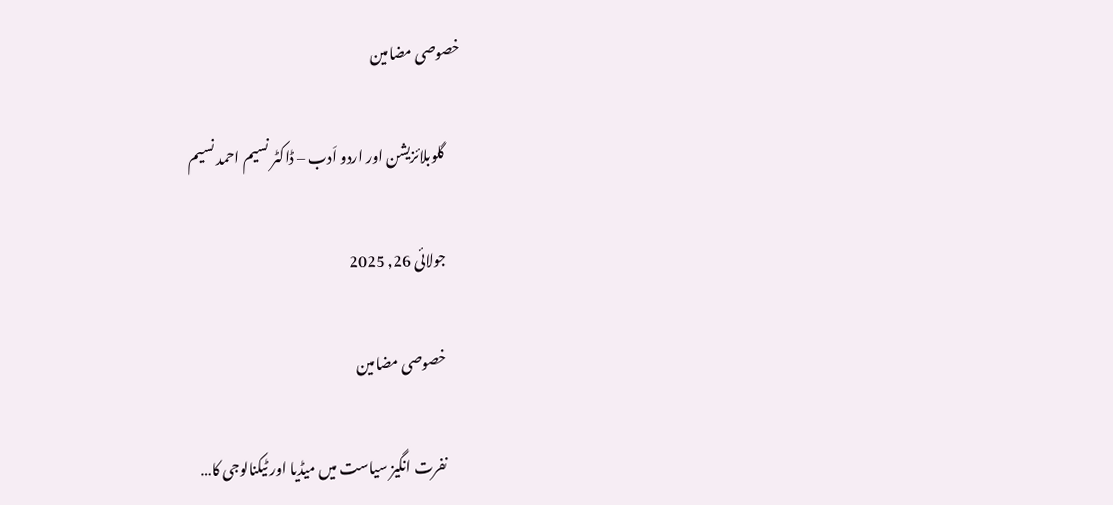خصوصی مضامین

      گلوبلائزیشن اور اردو اَدب – ڈاکٹر نسیم احمد نسیم

      جولائی 26, 2025

      خصوصی مضامین

      نفرت انگیز سیاست میں میڈیا اور ٹیکنالوجی کا…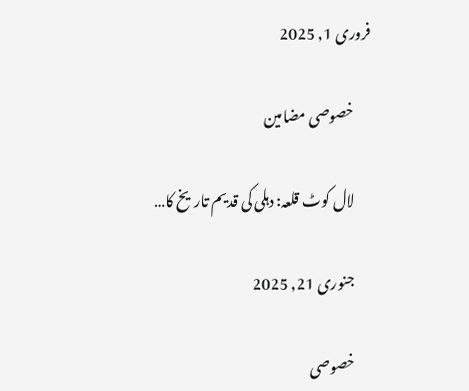فروری 1, 2025

      خصوصی مضامین

      لال کوٹ قلعہ: دہلی کی قدیم تاریخ کا…

      جنوری 21, 2025

      خصوصی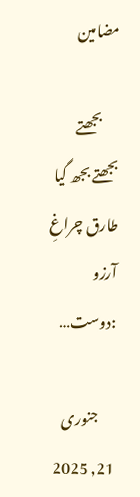مضامین

      بجھتے بجھتے بجھ گیا طارق چراغِ آرزو :دوست…

      جنوری 21, 2025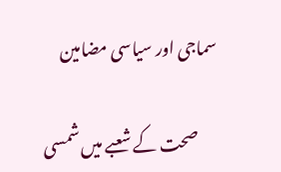سماجی اور سیاسی مضامین

      صحت کے شعبے میں شمسی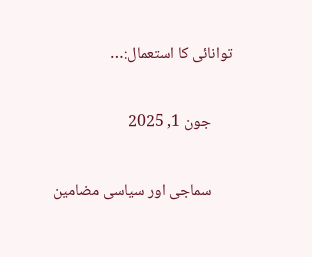توانائی کا استعمال:…

      جون 1, 2025

      سماجی اور سیاسی مضامین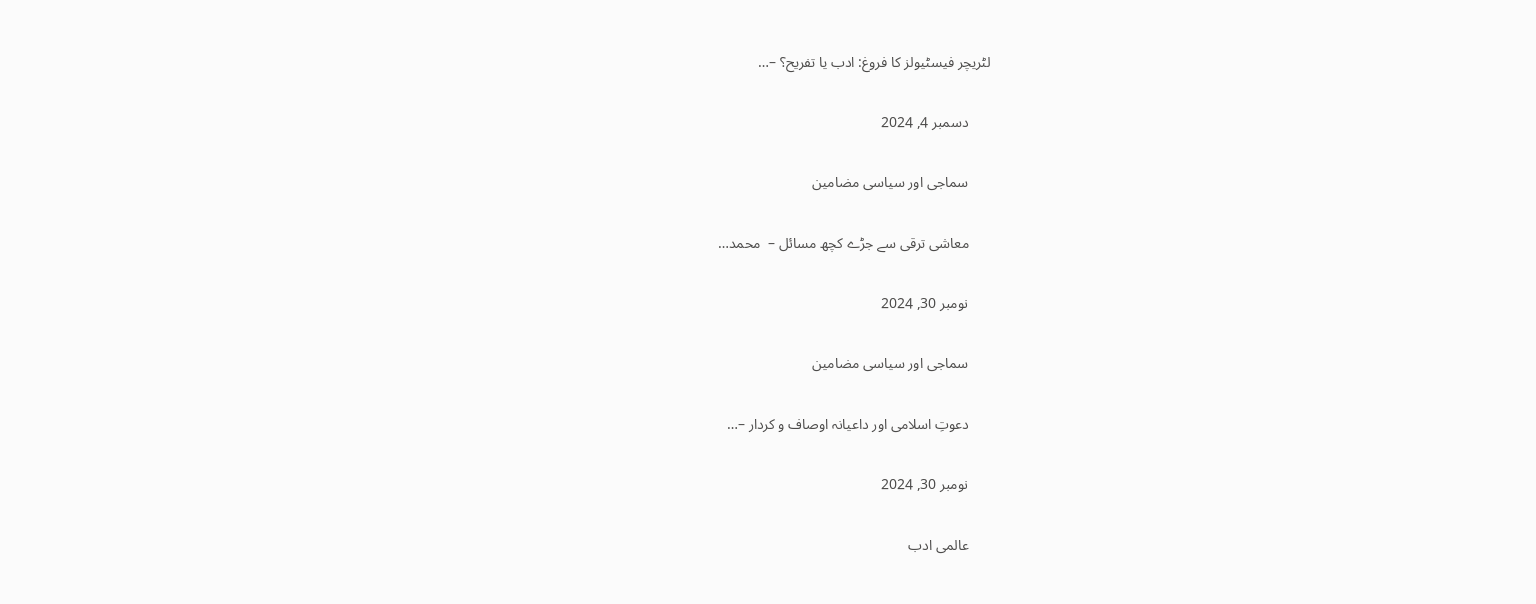لٹریچر فیسٹیولز کا فروغ: ادب یا تفریح؟ –…

      دسمبر 4, 2024

      سماجی اور سیاسی مضامین

      معاشی ترقی سے جڑے کچھ مسائل –  محمد…

      نومبر 30, 2024

      سماجی اور سیاسی مضامین

      دعوتِ اسلامی اور داعیانہ اوصاف و کردار –…

      نومبر 30, 2024

      عالمی ادب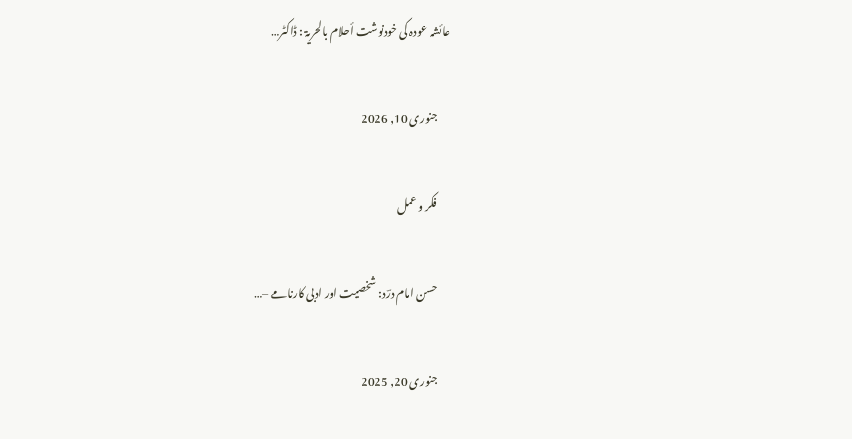عائشہ عودہ کی خودنوشت أحلام بالحریۃ : ڈاکٹر…

      جنوری 10, 2026

      فکر و عمل

      حسن امام درؔد: شخصیت اور ادبی کارنامے –…

      جنوری 20, 2025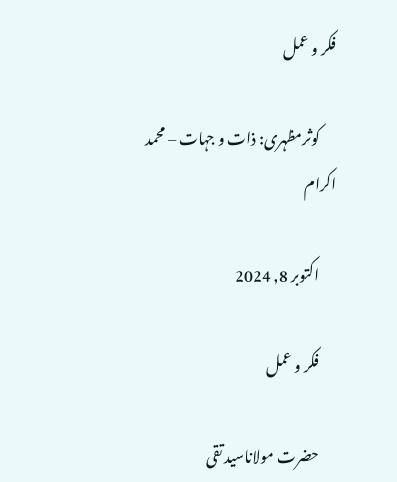فکر و عمل

      کوثرمظہری: ذات و جہات – محمد اکرام

      اکتوبر 8, 2024

      فکر و عمل

      حضرت مولاناسید تقی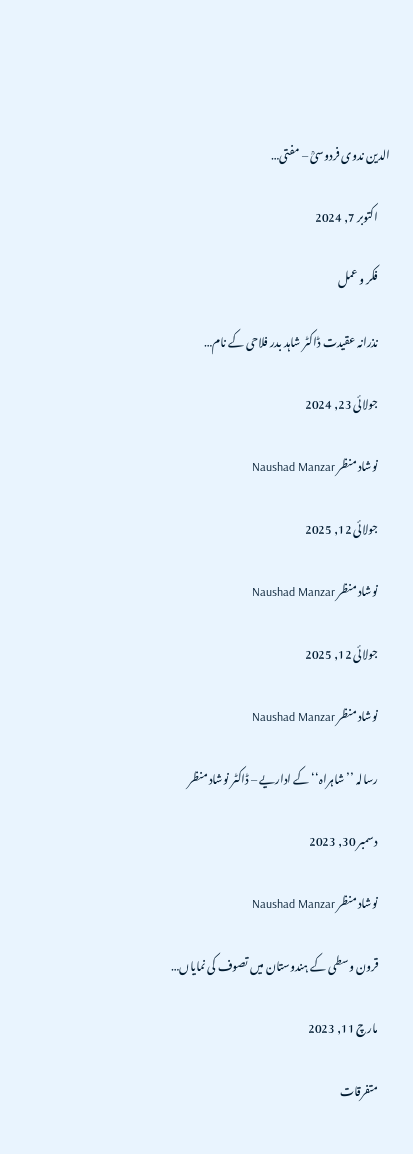الدین ندوی فردوسیؒ – مفتی…

      اکتوبر 7, 2024

      فکر و عمل

      نذرانہ عقیدت ڈاکٹر شاہد بدر فلاحی کے نام…

      جولائی 23, 2024

      نوشاد منظر Naushad Manzar

      جولائی 12, 2025

      نوشاد منظر Naushad Manzar

      جولائی 12, 2025

      نوشاد منظر Naushad Manzar

      رسالہ ’’شاہراہ‘‘ کے اداریے – ڈاکٹر نوشاد منظر

      دسمبر 30, 2023

      نوشاد منظر Naushad Manzar

      قرون وسطی کے ہندوستان میں تصوف کی نمایاں…

      مارچ 11, 2023

      متفرقات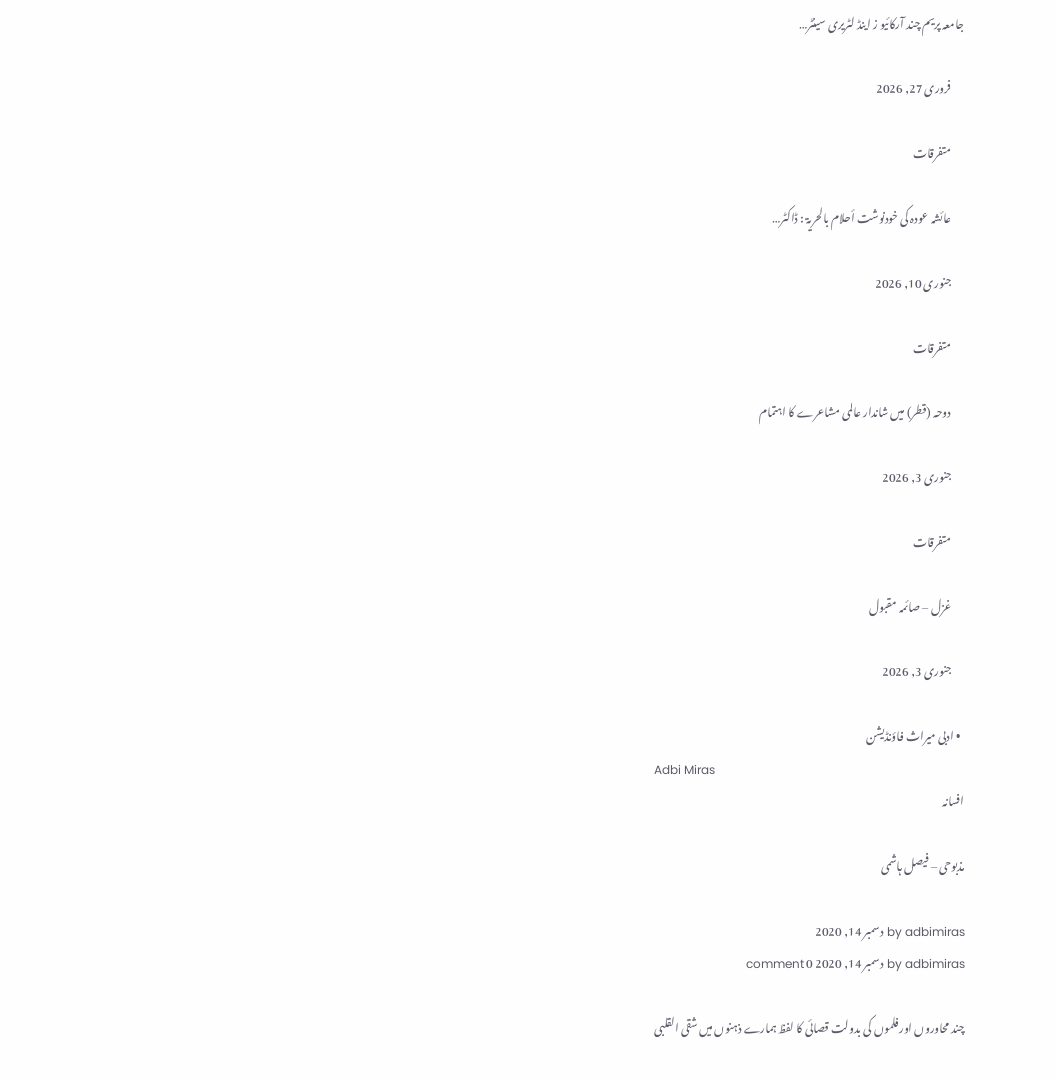جامعہ پریم چند آرکائیو ز اینڈ لٹریری سینٹر…

      فروری 27, 2026

      متفرقات

      عائشہ عودہ کی خودنوشت أحلام بالحریۃ : ڈاکٹر…

      جنوری 10, 2026

      متفرقات

      دوحہ (قطر) میں شاندار عالمی مشاعرے کا اہتمام

      جنوری 3, 2026

      متفرقات

      غزل – صائمہ مقبول

      جنوری 3, 2026

  • ادبی میراث فاؤنڈیشن
Adbi Miras
افسانہ

مذبوحی – فیصل ہاشمی

by adbimiras دسمبر 14, 2020
by adbimiras دسمبر 14, 2020 0 comment

چند محاوروں اور فلموں کی بدولت قصائی کا لفظ ہمارے ذہنوں میں شقی القلبی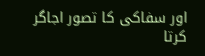اور سفاکی کا تصور اجاگر کرتا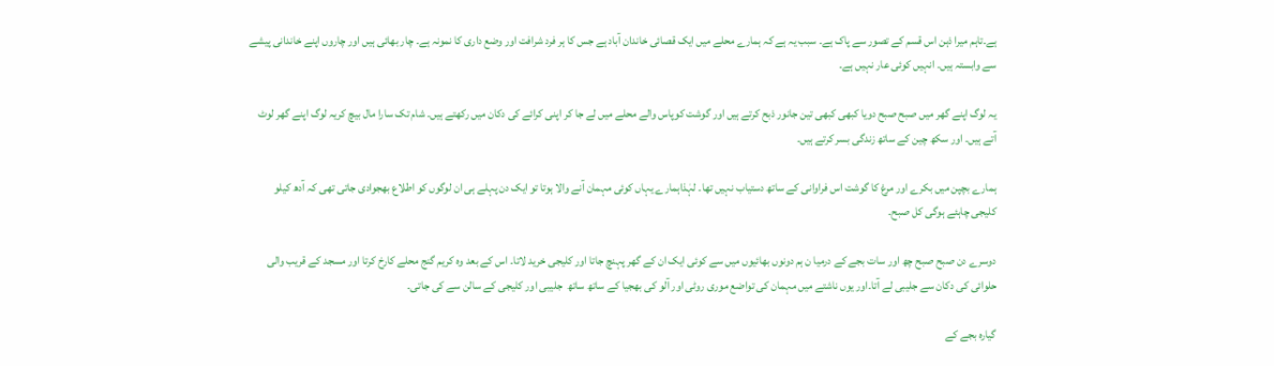ہے۔تاہم میرا ذہن اس قسم کے تصور سے پاک ہے۔ سبب یہ ہے کہ ہمارے محلے میں ایک قصائی خاندان آباد ہے جس کا ہر فرد شرافت اور وضع داری کا نمونہ ہے۔ چار بھائی ہیں اور چاروں اپنے خاندانی پیشے سے وابستہ ہیں۔ انہیں کوئی عار نہیں ہے۔

یہ لوگ اپنے گھر میں صبح صبح دویا کبھی کبھی تین جانور ذبح کرتے ہیں اور گوشت کوپاس والے محلے میں لے جا کر اپنی کرائے کی دکان میں رکھتے ہیں۔ شام تک سارا مال بیچ کریہ لوگ اپنے گھر لوٹ آتے ہیں۔ اور سکھ چین کے ساتھ زندگی بسر کرتے ہیں۔

ہمارے بچپن میں بکرے اور مرغ کا گوشت اس فراوانی کے ساتھ دستیاب نہیں تھا۔ لہٰذاہمارے یہاں کوئی مہمان آنے والا ہوتا تو ایک دن پہلے ہی ان لوگوں کو اطلاع بھجوادی جاتی تھی کہ آدھ کیلو کلیجی چاہئے ہوگی کل صبح۔

دوسرے دن صبح صبح چھ اور سات بجے کے درمیا ن ہم دونوں بھائیوں میں سے کوئی ایک ان کے گھر پہنچ جاتا اور کلیجی خرید لاتا۔ اس کے بعد وہ کریم گنج محلے کارخ کرتا اور مسجد کے قریب والی حلوائی کی دکان سے جلیبی لے آتا۔اور یوں ناشتے میں مہمان کی تواضع موری روٹی اور آلو کی بھجیا کے ساتھ ساتھ  جلیبی اور کلیجی کے سالن سے کی جاتی۔

گیارہ بجے کے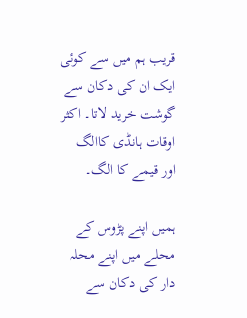قریب ہم میں سے کوئی ایک ان کی دکان سے گوشت خرید لاتا۔ اکثر اوقات ہانڈی کاالگ اور قیمے کا الگ۔

ہمیں اپنے پڑوس کے محلے میں اپنے محلہ دار کی دکان سے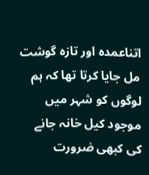اتناعمدہ اور تازہ گوشت مل جایا کرتا تھا کہ ہم لوگوں کو شہر میں موجود کیل خانہ جانے کی کبھی ضرورت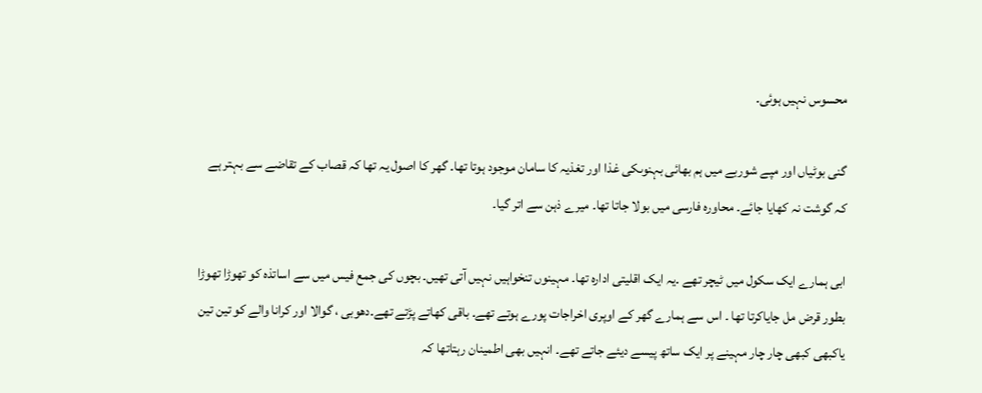محسوس نہیں ہوئی۔

گنی بوٹیاں اور مپے شوربے میں ہم بھائی بہنوںکی غذا اور تغذیہ کا سامان موجود ہوتا تھا۔ گھر کا اصول یہ تھا کہ قصاب کے تقاضے سے بہتر ہے کہ گوشت نہ کھایا جائے۔ محاورہ فارسی میں بولا جاتا تھا۔ میرے ذہن سے اتر گیا۔

ابی ہمارے ایک سکول میں ٹیچر تھے ۔یہ ایک اقلیتی ادارہ تھا۔ مہینوں تنخواہیں نہیں آتی تھیں۔ بچوں کی جمع فیس میں سے اساتذہ کو تھوڑا تھوڑا بطور قرض مل جایاکرتا تھا ۔ اس سے ہمارے گھر کے اوپری اخراجات پورے ہوتے تھے۔ باقی کھاتے پڑتے تھے۔دھوبی ، گوالا اور کرانا والے کو تین تین یاکبھی کبھی چار چار مہینے پر ایک ساتھ پیسے دیئے جاتے تھے۔ انہیں بھی اطمینان رہتاتھا کہ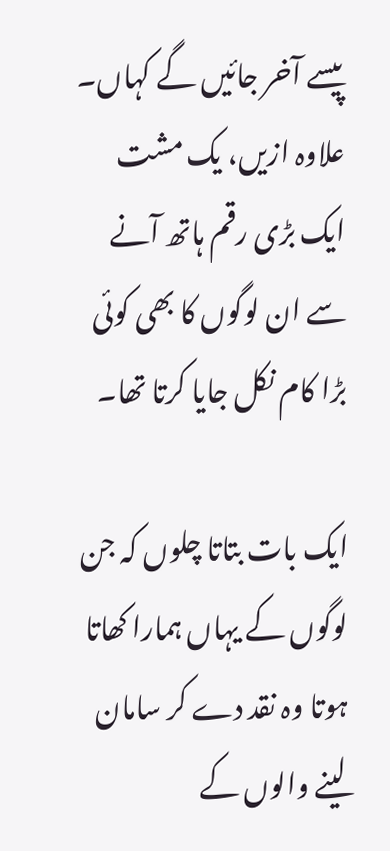پیسے آخر جائیں گے کہاں۔ علاوہ ازیں، یک مشت ایک بڑی رقم ہاتھ آنے سے ان لوگوں کا بھی کوئی بڑا کام نکل جایا کرتا تھا۔

ایک بات بتاتا چلوں کہ جن لوگوں کے یہاں ہمارا کھاتا ہوتا وہ نقد دے کر سامان لینے والوں کے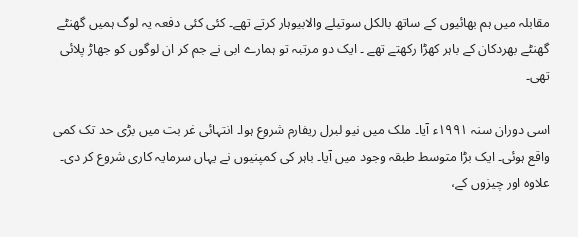مقابلہ میں ہم بھائیوں کے ساتھ بالکل سوتیلے والابیوہار کرتے تھے۔ کئی کئی دفعہ یہ لوگ ہمیں گھنٹے گھنٹے بھردکان کے باہر کھڑا رکھتے تھے ۔ ایک دو مرتبہ تو ہمارے ابی نے جم کر ان لوگوں کو جھاڑ پلائی تھی۔

اسی دوران سنہ ۱۹۹۱ء آیا۔ ملک میں نیو لبرل ریفارم شروع ہوا۔ انتہائی غر بت میں بڑی حد تک کمی واقع ہوئی۔ ایک بڑا متوسط طبقہ وجود میں آیا۔ باہر کی کمپنیوں نے یہاں سرمایہ کاری شروع کر دی۔ علاوہ اور چیزوں کے،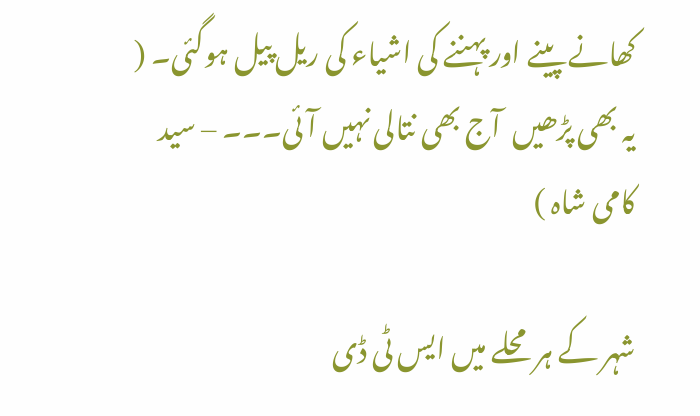کھانے پینے اور پہننے کی اشیاء کی ریل پیل ہوگئی۔ ( یہ بھی پڑھیں  آج بھی نتالی نہیں آئی۔۔۔ – سید کامی شاہ )

شہر کے ہر محلے میں ایس ٹی ڈی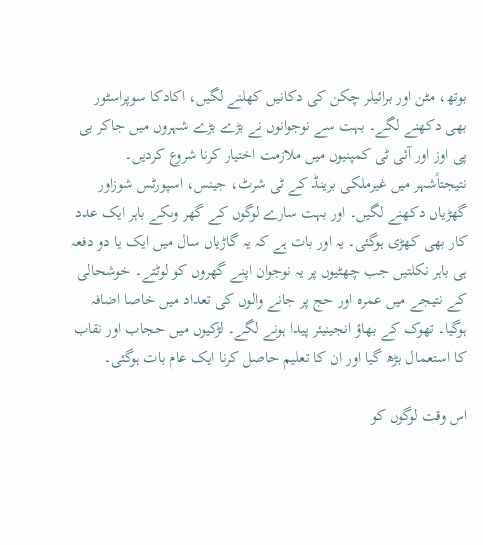بوتھ، مٹن اور برائیلر چکن کی دکانیں کھلنے لگیں، اکادکا سوپراسٹور بھی دکھنے لگے۔ بہت سے نوجوانوں نے بڑے بڑے شہروں میں جاکر بی پی اوز اور آئی ٹی کمپنیوں میں ملازمت اختیار کرنا شروع کردیں۔ نتیجتاًشہر میں غیرملکی برینڈ کے ٹی شرٹ، جینس، اسپورٹس شوزاور گھڑیاں دکھنے لگیں۔ اور بہت سارے لوگوں کے گھر وںکے باہر ایک عدد کار بھی کھڑی ہوگئی۔ یہ اور بات ہے کہ یہ گاڑیاں سال میں ایک یا دو دفعہ ہی باہر نکلتیں جب چھٹیوں پر یہ نوجوان اپنے گھروں کو لوٹتے۔ خوشحالی کے نتیجے میں عمرہ اور حج پر جانے والوں کی تعداد میں خاصا اضافہ ہوگیا۔ تھوک کے بھاؤ انجینیئر پیدا ہونے لگے۔ لڑکیوں میں حجاب اور نقاب کا استعمال بڑھ گیا اور ان کا تعلیم حاصل کرنا ایک عام بات ہوگئی۔

اس وقت لوگوں کو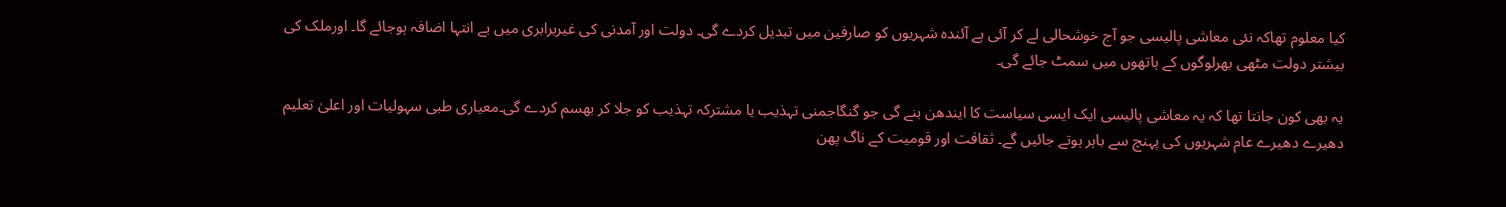کیا معلوم تھاکہ نئی معاشی پالیسی جو آج خوشحالی لے کر آئی ہے آئندہ شہریوں کو صارفین میں تبدیل کردے گی۔ دولت اور آمدنی کی غیربرابری میں بے انتہا اضافہ ہوجائے گا۔ اورملک کی بیشتر دولت مٹھی بھرلوگوں کے ہاتھوں میں سمٹ جائے گی۔

یہ بھی کون جانتا تھا کہ یہ معاشی پالیسی ایک ایسی سیاست کا ایندھن بنے گی جو گنگاجمنی تہذیب یا مشترکہ تہذیب کو جلا کر بھسم کردے گی۔معیاری طبی سہولیات اور اعلیٰ تعلیم دھیرے دھیرے عام شہریوں کی پہنچ سے باہر ہوتے جائیں گے۔ ثقافت اور قومیت کے ناگ پھن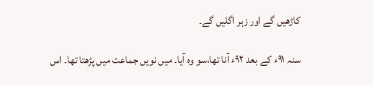کاڑھیں گے اور زہر اگلیں گے۔

سنہ ۹۱ء کے بعد ۹۲ء آنا تھا،سو وہ آیا۔ میں نویں جماعت میں پڑھتا تھا۔ اس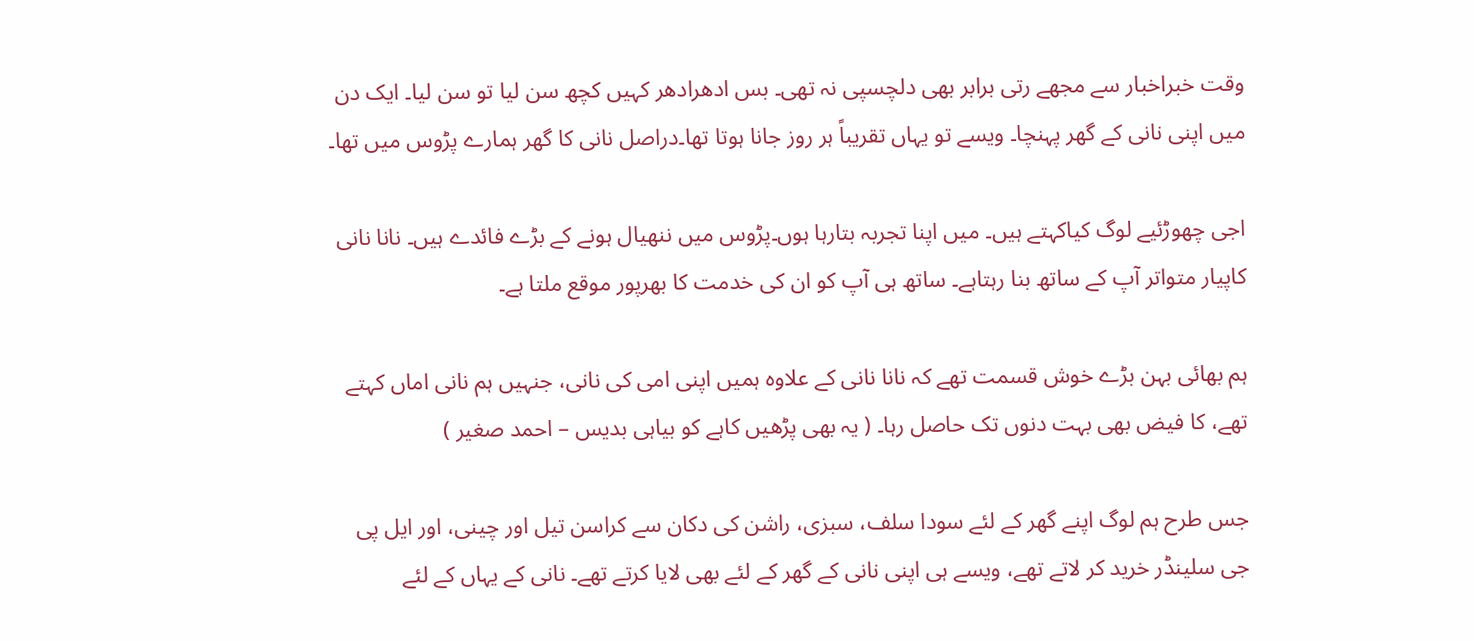وقت خبراخبار سے مجھے رتی برابر بھی دلچسپی نہ تھی۔ بس ادھرادھر کہیں کچھ سن لیا تو سن لیا۔ ایک دن میں اپنی نانی کے گھر پہنچا۔ ویسے تو یہاں تقریباً ہر روز جانا ہوتا تھا۔دراصل نانی کا گھر ہمارے پڑوس میں تھا۔

اجی چھوڑئیے لوگ کیاکہتے ہیں۔ میں اپنا تجربہ بتارہا ہوں۔پڑوس میں ننھیال ہونے کے بڑے فائدے ہیں۔ نانا نانی کاپیار متواتر آپ کے ساتھ بنا رہتاہے۔ ساتھ ہی آپ کو ان کی خدمت کا بھرپور موقع ملتا ہے۔

ہم بھائی بہن بڑے خوش قسمت تھے کہ نانا نانی کے علاوہ ہمیں اپنی امی کی نانی، جنہیں ہم نانی اماں کہتے تھے، کا فیض بھی بہت دنوں تک حاصل رہا۔ ( یہ بھی پڑھیں کاہے کو بیاہی بدیس – احمد صغیر )

جس طرح ہم لوگ اپنے گھر کے لئے سودا سلف، سبزی، راشن کی دکان سے کراسن تیل اور چینی، اور ایل پی جی سلینڈر خرید کر لاتے تھے، ویسے ہی اپنی نانی کے گھر کے لئے بھی لایا کرتے تھے۔ نانی کے یہاں کے لئے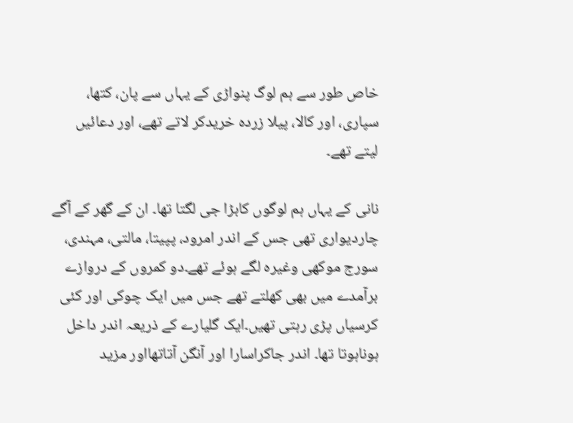خاص طور سے ہم لوگ پنواڑی کے یہاں سے پان، کتھا، سپاری، اور کالا، پیلا زردہ خریدکر لاتے تھے، اور دعائیں لیتے تھے۔

نانی کے یہاں ہم لوگوں کابڑا جی لگتا تھا۔ ان کے گھر کے آگے چاردیواری تھی جس کے اندر امرود، پپیتا، مالتی، مہندی، سورج موکھی وغیرہ لگے ہوئے تھے۔دو کمروں کے دروازے برآمدے میں بھی کھلتے تھے جس میں ایک چوکی اور کئی کرسیاں پڑی رہتی تھیں۔ایک گلیارے کے ذریعہ اندر داخل ہوناہوتا تھا۔ اندر جاکراسارا اور آنگن آتاتھااور مزید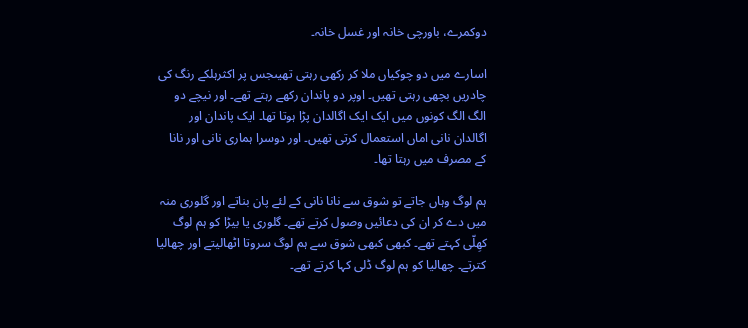دوکمرے، باورچی خانہ اور غسل خانہ۔

اسارے میں دو چوکیاں ملا کر رکھی رہتی تھیںجس پر اکثرہلکے رنگ کی چادریں بچھی رہتی تھیں۔ اوپر دو پاندان رکھے رہتے تھے۔ اور نیچے دو الگ الگ کونوں میں ایک ایک اگالدان پڑا ہوتا تھا۔ ایک پاندان اور اگالدان نانی اماں استعمال کرتی تھیں۔ اور دوسرا ہماری نانی اور نانا کے مصرف میں رہتا تھا۔

ہم لوگ وہاں جاتے تو شوق سے نانا نانی کے لئے پان بناتے اور گلوری منہ میں دے کر ان کی دعائیں وصول کرتے تھے۔ گلوری یا بیڑا کو ہم لوگ کھِلّی کہتے تھے۔ کبھی کبھی شوق سے ہم لوگ سروتا اٹھالیتے اور چھالیا کترتے۔ چھالیا کو ہم لوگ ڈلی کہا کرتے تھے۔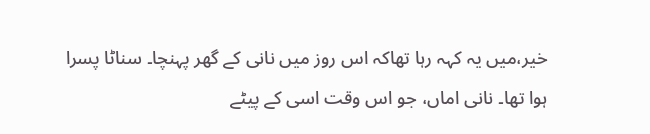خیر،میں یہ کہہ رہا تھاکہ اس روز میں نانی کے گھر پہنچا۔ سناٹا پسرا ہوا تھا۔ نانی اماں، جو اس وقت اسی کے پیٹے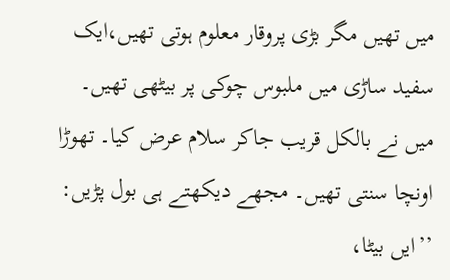میں تھیں مگر بڑی پروقار معلوم ہوتی تھیں،ایک سفید ساڑی میں ملبوس چوکی پر بیٹھی تھیں۔ میں نے بالکل قریب جاکر سلام عرض کیا۔ تھوڑا اونچا سنتی تھیں۔ مجھے دیکھتے ہی بول پڑیں: ’’ایں بیٹا،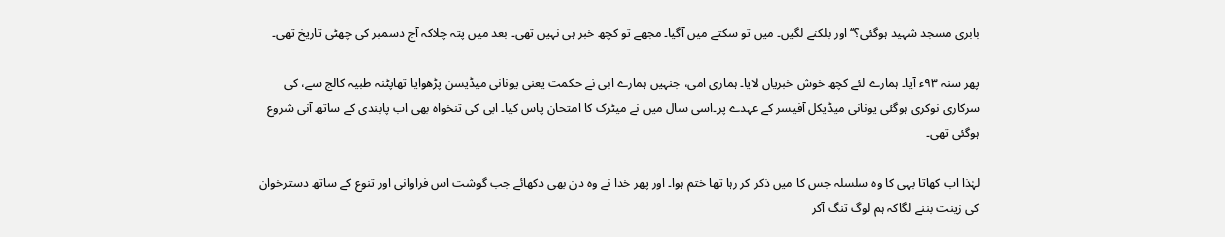بابری مسجد شہید ہوگئی؟‘‘ اور بلکنے لگیں۔ میں تو سکتے میں آگیا۔ مجھے تو کچھ خبر ہی نہیں تھی۔ بعد میں پتہ چلاکہ آج دسمبر کی چھٹی تاریخ تھی۔

پھر سنہ ۹۳ء آیا۔ ہمارے لئے کچھ خوش خبریاں لایا۔ ہماری امی، جنہیں ہمارے ابی نے حکمت یعنی یونانی میڈیسن پڑھوایا تھاپٹنہ طبیہ کالج سے، کی سرکاری نوکری ہوگئی یونانی میڈیکل آفیسر کے عہدے پر۔اسی سال میں نے میٹرک کا امتحان پاس کیا۔ ابی کی تنخواہ بھی اب پابندی کے ساتھ آنی شروع ہوگئی تھی۔

لہٰذا اب کھاتا بہی کا وہ سلسلہ جس کا میں ذکر کر رہا تھا ختم ہوا۔ اور پھر خدا نے وہ دن بھی دکھائے جب گوشت اس فراوانی اور تنوع کے ساتھ دسترخوان کی زینت بننے لگاکہ ہم لوگ تنگ آکر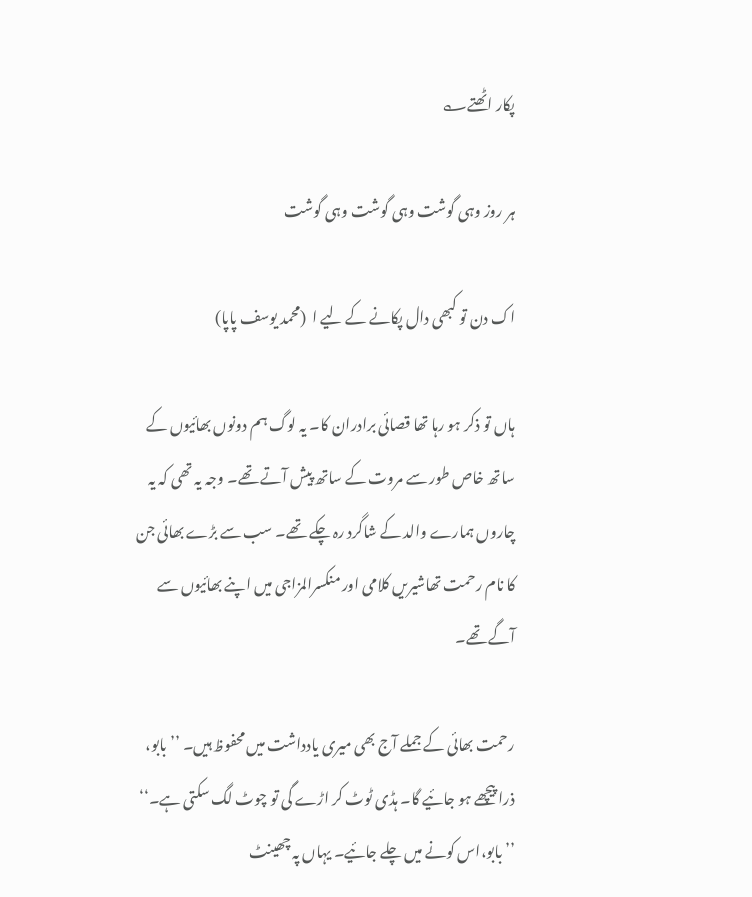پکار اٹھتے؎

ہر روز وہی گوشت وہی گوشت وہی گوشت

اک دن تو کبھی دال پکانے کے لیے ا  (محمد یوسف پاپا)

ہاں تو ذکر ہو رہا تھا قصائی برادران کا۔ یہ لوگ ہم دونوں بھائیوں کے ساتھ خاص طور سے مروت کے ساتھ پیش آتے تھے۔ وجہ یہ تھی کہ یہ چاروں ہمارے والد کے شاگرد رہ چکے تھے۔ سب سے بڑے بھائی جن کا نام رحمت تھاشیریں کلامی اور منکسرالمزاجی میں اپنے بھائیوں سے آگے تھے۔

رحمت بھائی کے جملے آج بھی میری یادداشت میں محفوظ ہیں۔ ’’بابو، ذرا پیچھے ہو جائیے گا۔ ہڈی ٹوٹ کر اڑے گی تو چوٹ لگ سکتی ہے۔‘‘ ’’بابو،اس کونے میں چلے جائیے۔ یہاں پہ چھینٹ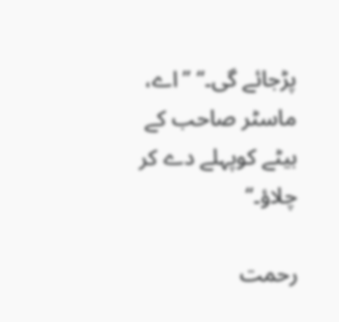پڑجائے گی۔‘‘ ’’اے، ماسٹر صاحب کے بیٹے کوپہلے دے کر چلاؤ۔‘‘

رحمت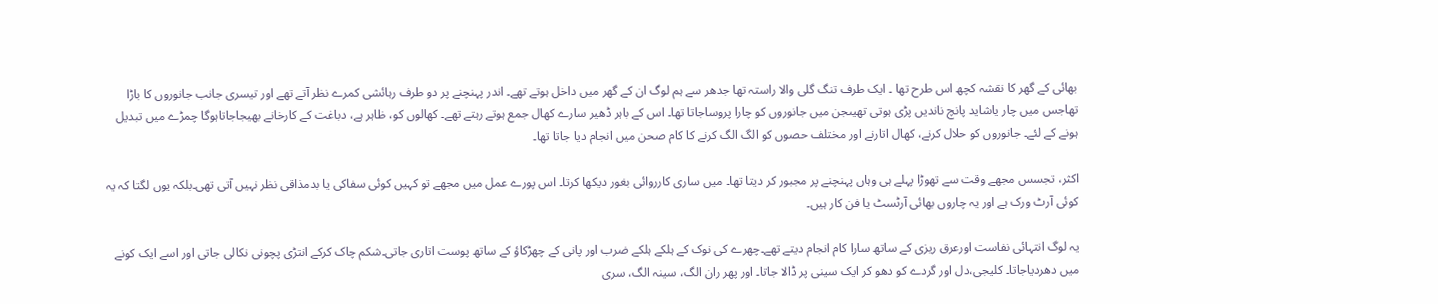بھائی کے گھر کا نقشہ کچھ اس طرح تھا ۔ ایک طرف تنگ گلی والا راستہ تھا جدھر سے ہم لوگ ان کے گھر میں داخل ہوتے تھے۔ اندر پہنچنے پر دو طرف رہائشی کمرے نظر آتے تھے اور تیسری جانب جانوروں کا باڑا تھاجس میں چار یاشاید پانچ ناندیں پڑی ہوتی تھیںجن میں جانوروں کو چارا پروساجاتا تھا۔ اس کے باہر ڈھیر سارے کھال جمع ہوتے رہتے تھے۔ کھالوں کو، ظاہر ہے، دباغت کے کارخانے بھیجاجاتاہوگا چمڑے میں تبدیل ہونے کے لئے۔ جانوروں کو حلال کرنے، کھال اتارنے اور مختلف حصوں کو الگ الگ کرنے کا کام صحن میں انجام دیا جاتا تھا۔

اکثر، تجسس مجھے وقت سے تھوڑا پہلے ہی وہاں پہنچنے پر مجبور کر دیتا تھا۔ میں ساری کارروائی بغور دیکھا کرتا۔ اس پورے عمل میں مجھے تو کہیں کوئی سفاکی یا بدمذاقی نظر نہیں آتی تھی۔بلکہ یوں لگتا کہ یہ کوئی آرٹ ورک ہے اور یہ چاروں بھائی آرٹسٹ یا فن کار ہیں۔

یہ لوگ انتہائی نفاست اورعرق ریزی کے ساتھ سارا کام انجام دیتے تھے۔چھرے کی نوک کے ہلکے ہلکے ضرب اور پانی کے چھڑکاؤ کے ساتھ پوست اتاری جاتی۔شکم چاک کرکے انتڑی پچونی نکالی جاتی اور اسے ایک کونے میں دھردیاجاتا۔ کلیجی،دل اور گردے کو دھو کر ایک سینی پر ڈالا جاتا۔ اور پھر ران الگ، سینہ الگ، سری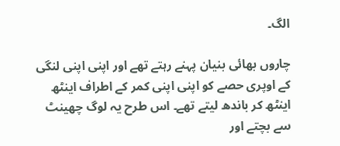الگ۔

چاروں بھائی بنیان پہنے رہتے تھے اور اپنی اپنی لنگی کے اوپری حصے کو اپنی اپنی کمر کے اطراف اینٹھ اینٹھ کر باندھ لیتے تھے۔ اس طرح یہ لوگ چھینٹ سے بچتے اور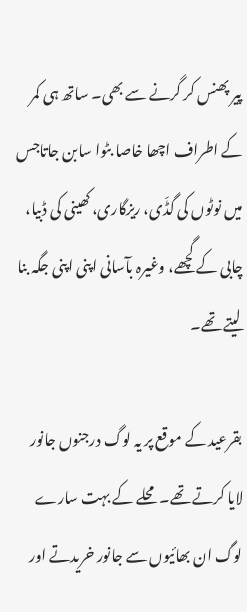پیر پھنس کر گرنے سے بھی۔ ساتھ ہی کمر کے اطراف اچھا خاصا بٹوا سابن جاتاجس میں نوٹوں کی گڈّی، ریزگاری، کھینی کی ڈبیا، چابی کے گچھے، وغیرہ بآسانی اپنی اپنی جگہ بنا لیتے تھے۔

بقرعید کے موقع پر یہ لوگ درجنوں جانور لایا کرتے تھے۔ محلے کے بہت سارے لوگ ان بھائیوں سے جانور خریدتے اور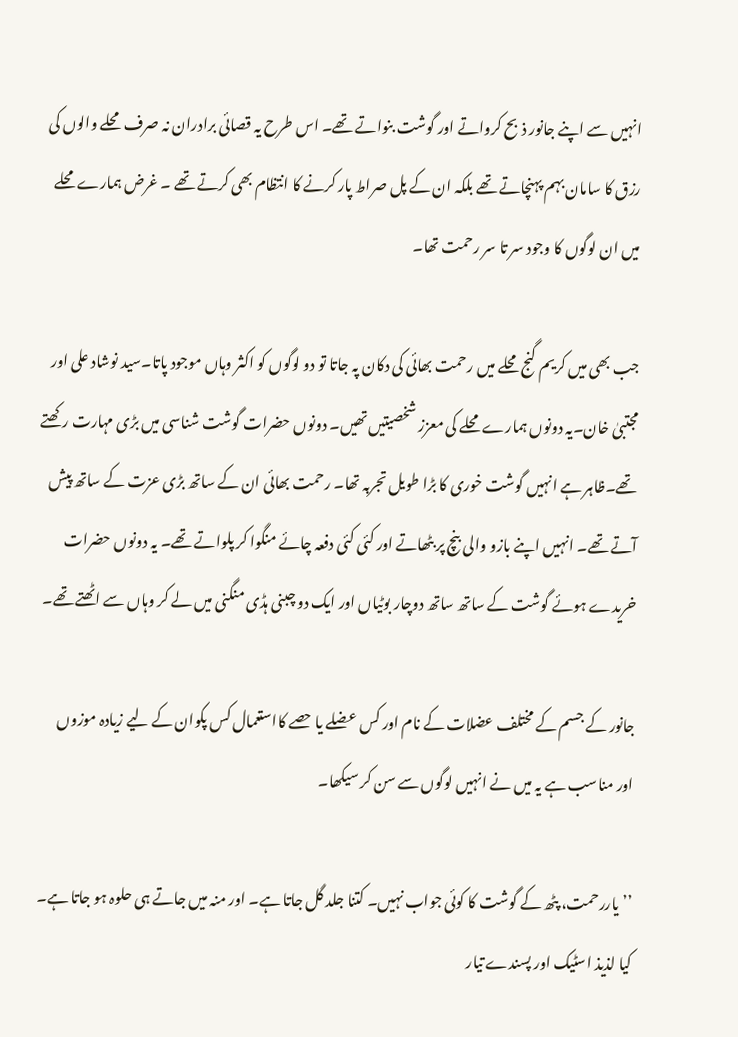انہیں سے اپنے جانور ذبح کرواتے اور گوشت بنواتے تھے۔ اس طرح یہ قصائی برادران نہ صرف محلے والوں کی رزق کا سامان بہم پہنچاتے تھے بلکہ ان کے پل صراط پار کرنے کا انتظام بھی کرتے تھے ۔ غرض ہمارے محلے میں ان لوگوں کا وجود سر تا سر رحمت تھا۔

جب بھی میں کریم گنج محلے میں رحمت بھائی کی دکان پہ جاتا تو دو لوگوں کو اکثر وہاں موجود پاتا۔سید نوشاد علی اور مجتبیٰ خان۔یہ دونوں ہمارے محلے کی معزز شخصیتیں تھیں۔ دونوں حضرات گوشت شناسی میں بڑی مہارت رکھتے تھے۔ظاہر ہے انہیں گوشت خوری کا بڑا طویل تجربہ تھا۔ رحمت بھائی ان کے ساتھ بڑی عزت کے ساتھ پیش آتے تھے۔ انہیں اپنے بازو والی بنچ پر بٹھاتے اور کئی کئی دفعہ چائے منگوا کر پلواتے تھے۔ یہ دونوں حضرات خریدے ہوئے گوشت کے ساتھ ساتھ دوچار بوٹیاں اور ایک دو چبنی ہڈی منگنی میں لے کر وہاں سے اٹھتے تھے۔

جانور کے جسم کے مختلف عضلات کے نام اور کس عضلے یا حصے کااستعمال کس پکوان کے لیے زیادہ موزوں اور مناسب ہے یہ میں نے انہیں لوگوں سے سن کر سیکھا۔

’’یاررحمت، پٹھ کے گوشت کا کوئی جواب نہیں۔ کتنا جلد گل جاتا ہے۔ اور منہ میں جاتے ہی حلوہ ہو جاتا ہے۔ کیا لذیذ اسٹیک اور پسندے تیار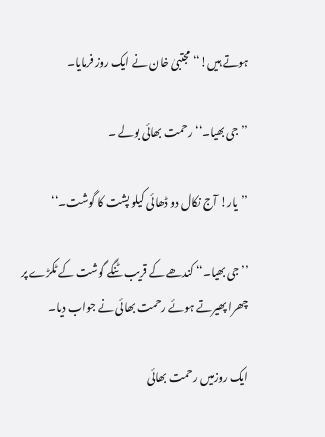ہوتے ہیں!‘‘ مجتبیٰ خان نے ایک روز فرمایا۔

’’جی بھیا۔‘‘ رحمت بھائی بولے ۔

’’یار! آج نکال دو ڈھائی کیلو پشت کا گوشت۔‘‘

’’جی بھیا۔‘‘ کندھے کے قریب ٹنگے گوشت کے ٹکڑے پر چھرا پھیرتے ہوئے رحمت بھائی نے جواب دیا۔

ایک روزمیں رحمت بھائی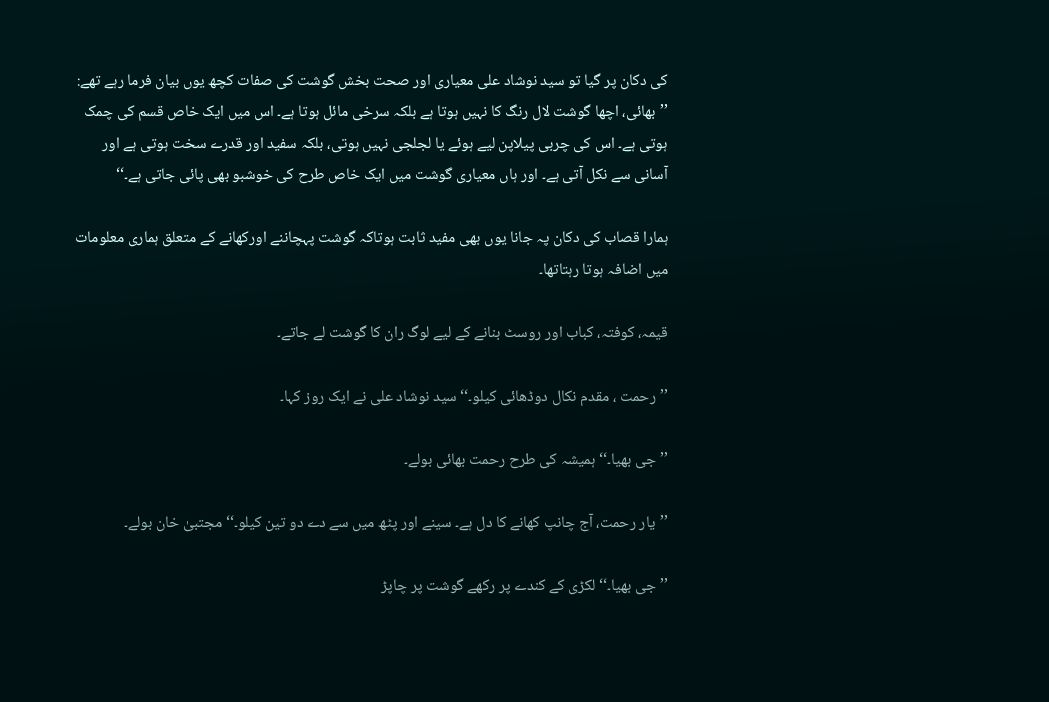کی دکان پر گیا تو سید نوشاد علی معیاری اور صحت بخش گوشت کی صفات کچھ یوں بیان فرما رہے تھے: ’’بھائی، اچھا گوشت لال رنگ کا نہیں ہوتا ہے بلکہ سرخی مائل ہوتا ہے۔ اس میں ایک خاص قسم کی چمک ہوتی ہے۔ اس کی چربی پیلاپن لیے ہوئے یا لجلجی نہیں ہوتی، بلکہ سفید اور قدرے سخت ہوتی ہے اور آسانی سے نکل آتی ہے۔ اور ہاں معیاری گوشت میں ایک خاص طرح کی خوشبو بھی پائی جاتی ہے۔‘‘

ہمارا قصاب کی دکان پہ جانا یوں بھی مفید ثابت ہوتاکہ گوشت پہچاننے اورکھانے کے متعلق ہماری معلومات میں اضافہ ہوتا رہتاتھا۔

قیمہ، کوفتہ، کباب اور روسٹ بنانے کے لیے لوگ ران کا گوشت لے جاتے۔

’’رحمت ، مقدم نکال دوڈھائی کیلو۔‘‘ سید نوشاد علی نے ایک روز کہا۔

’’جی بھیا۔‘‘ ہمیشہ کی طرح رحمت بھائی بولے۔

’’یار رحمت، آج چانپ کھانے کا دل ہے۔ سینے اور پٹھ میں سے دے دو تین کیلو۔‘‘ مجتبیٰ خان بولے۔

’’جی بھیا۔‘‘ لکڑی کے کندے پر رکھے گوشت پر چاپڑ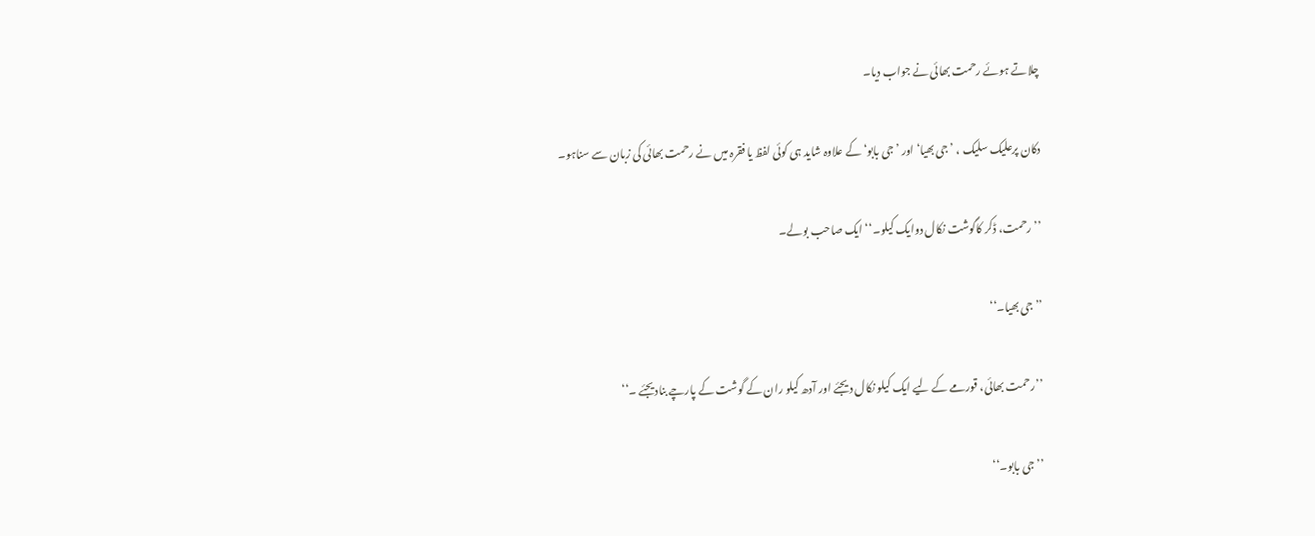چلاتے ہوئے رحمت بھائی نے جواب دیا۔

دکان پرعلیک سلیک ، ’جی بھیا‘ اور ’جی بابو‘کے علاوہ شاید ہی کوئی لفظ یا فقرہ میں نے رحمت بھائی کی زبان سے سناہو۔

’’رحمت، ڈکر کاگوشت نکال دوایک کیلو۔‘‘ ایک صاحب بولے۔

’’جی بھیا۔‘‘

’’رحمت بھائی، قورمے کے لیے ایک کیلو نکال دیجئے اور آدھ کیلو ران کے گوشت کے پارچے بنادیجئے ۔‘‘

’’جی بابو۔‘‘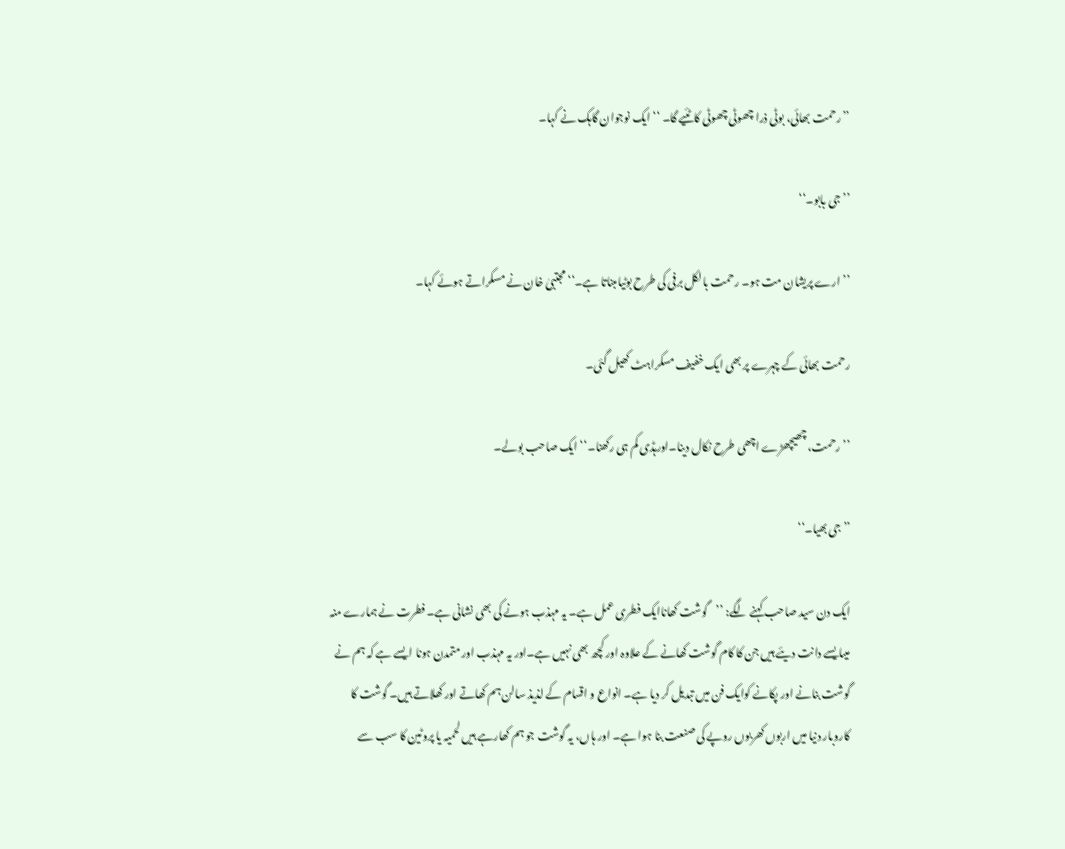’’رحمت بھائی، بوٹی ذرا چھوٹی چھوٹی کاٹئیے گا۔ ‘‘ ایک نوجوان گاہک نے کہا۔

’’جی بابو۔‘‘

’’ارے پریشان مت ہو۔ رحمت بالکل برفی کی طرح بوٹیاںبناتا ہے۔‘‘ مجتبیٰ خان نے مسکراتے ہوئے کہا۔

رحمت بھائی کے چہرے پر بھی ایک خفیف مسکراہٹ کھیل گئی۔

’’رحمت، چھیچھڑے اچھی طرح نکال دینا۔اورہڈی کم ہی رکھنا۔‘‘ ایک صاحب بولے۔

’’جی بھیا۔‘‘

ایک دن سید صاحب کہنے لگے: ’’گوشت کھاناایک فطری عمل ہے۔ یہ مہذب ہونے کی بھی نشانی ہے۔ فطرت نے ہمارے منہ میںایسے دانت دیئے ہیں جن کا کام گوشت کھانے کے علاوہ اور کچھ بھی نہیں ہے۔اور یہ مہذب اور متمدن ہونا ایسے ہے کہ ہم نے گوشت بنانے اور پکانے کوایک فن میں تبدیل کر دیا ہے۔ انواع و اقسام کے لذیذ سالن ہم کھاتے اور کھلاتے ہیں۔ گوشت کا کاروبار دنیا میں اربوں کھربوں روپے کی صنعت بنا ہوا ہے۔ اور ہاں، یہ گوشت جو ہم کھارہے ہیں لحمیہ یا پروٹین کا سب سے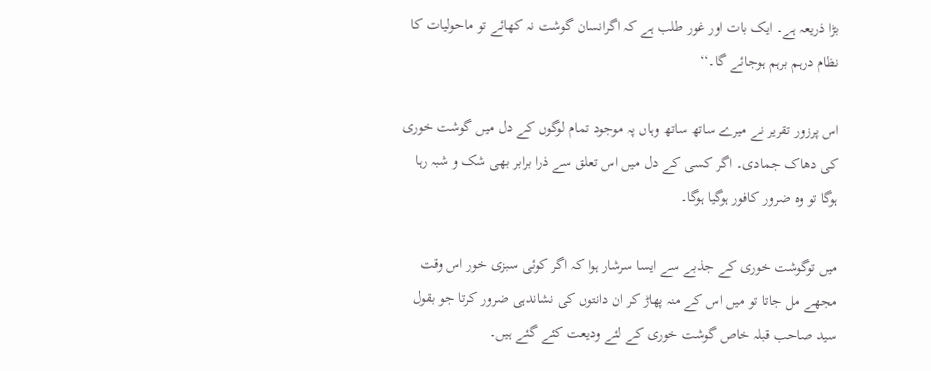بڑا ذریعہ ہے۔ ایک بات اور غور طلب ہے کہ اگرانسان گوشت نہ کھائے تو ماحولیات کا نظام درہم برہم ہوجائے گا۔‘‘

اس پرزور تقریر نے میرے ساتھ ساتھ وہاں پہ موجود تمام لوگوں کے دل میں گوشت خوری کی دھاک جمادی۔ اگر کسی کے دل میں اس تعلق سے ذرا برابر بھی شک و شبہ رہا ہوگا تو وہ ضرور کافور ہوگیا ہوگا۔

میں توگوشت خوری کے جذبے سے ایسا سرشار ہوا کہ اگر کوئی سبزی خور اس وقت مجھے مل جاتا تو میں اس کے منہ پھاڑ کر ان دانتوں کی نشاندہی ضرور کرتا جو بقول سید صاحب قبلہ خاص گوشت خوری کے لئے ودیعت کئے گئے ہیں۔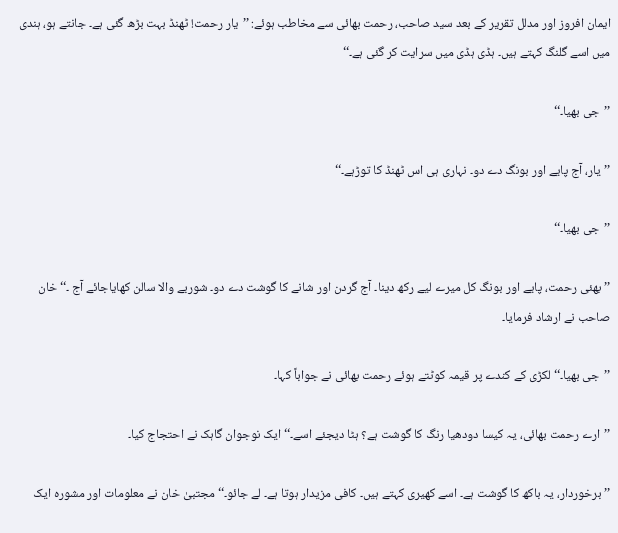ایمان افروز اور مدلل تقریر کے بعد سید صاحب، رحمت بھائی سے مخاطب ہوئے: ’’یار رحمت! ٹھنڈ بہت بڑھ گئی ہے۔ جانتے ہو، ہندی میں اسے گلنگ کہتے ہیں۔ ہڈی ہڈی میں سرایت کر گئی ہے۔‘‘

’’جی بھیا۔‘‘

’’یار، آج پایے اور بونگ دے دو۔ نہاری ہی اس ٹھنڈ کا توڑہے۔‘‘

’’جی بھیا۔‘‘

’’بھئی رحمت، پایے اور بونگ کل میرے لیے رکھ دینا۔ آج گردن اور شانے کا گوشت دے دو۔ شوربے والا سالن کھایاجائے آج ۔‘‘ خان صاحب نے ارشاد فرمایا۔

’’جی بھیا۔‘‘ لکڑی کے کندے پر قیمہ کوٹتے ہوئے رحمت بھائی نے جواباً کہا۔

’’ارے رحمت بھائی، یہ کیسا دودھیا رنگ کا گوشت ہے؟ ہٹا دیجئے اسے۔‘‘ ایک نوجوان گاہک نے احتجاج کیا۔

’’برخوردار، یہ باکھ کا گوشت ہے۔ اسے کھیری کہتے ہیں۔ کافی مزیدار ہوتا ہے۔ لے جائو۔‘‘ مجتبیٰ خان نے معلومات اور مشورہ ایک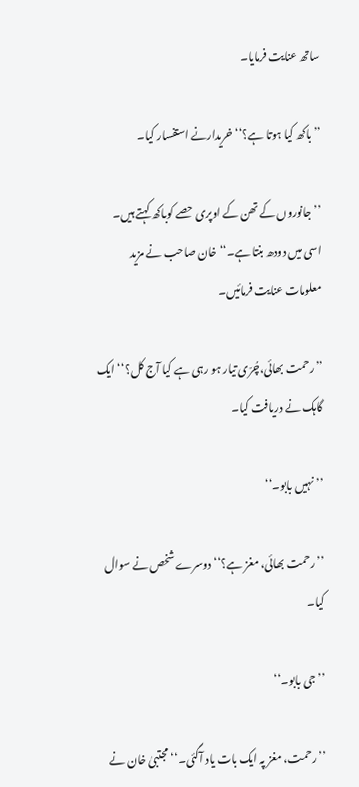ساتھ عنایت فرمایا۔

’’باکھ کیا ہوتا ہے؟‘‘ خریدارنے استفسار کیا۔

’’جانوروں کے تھن کے اوپری حصے کوباکھ کہتے ہیں۔ اسی میں دودھ بنتا ہے۔‘‘ خان صاحب نے مزید معلومات عنایت فرمائیں۔

’’رحمت بھائی،چُرّی تیار ہو رہی ہے کیا آج کل؟‘‘ ایک گاہک نے دریافت کیا۔

’’نہیں بابو۔‘‘

’’رحمت بھائی، مغز ہے؟‘‘ دوسرے شخص نے سوال کیا۔

’’جی بابو۔‘‘

’’رحمت، مغز پہ ایک بات یاد آگئی۔‘‘ مجتبیٰ خان نے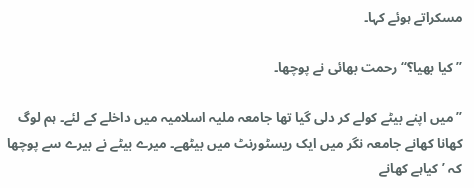مسکراتے ہوئے کہا۔

’’کیا بھیا؟‘‘ رحمت بھائی نے پوچھا۔

’’میں اپنے بیٹے کولے کر دلی گیا تھا جامعہ ملیہ اسلامیہ میں داخلے کے لئے۔ ہم لوگ کھانا کھانے جامعہ نگر میں ایک ریسٹورنٹ میں بیٹھے۔ میرے بیٹے نے بیرے سے پوچھا کہ ’کیاہے کھانے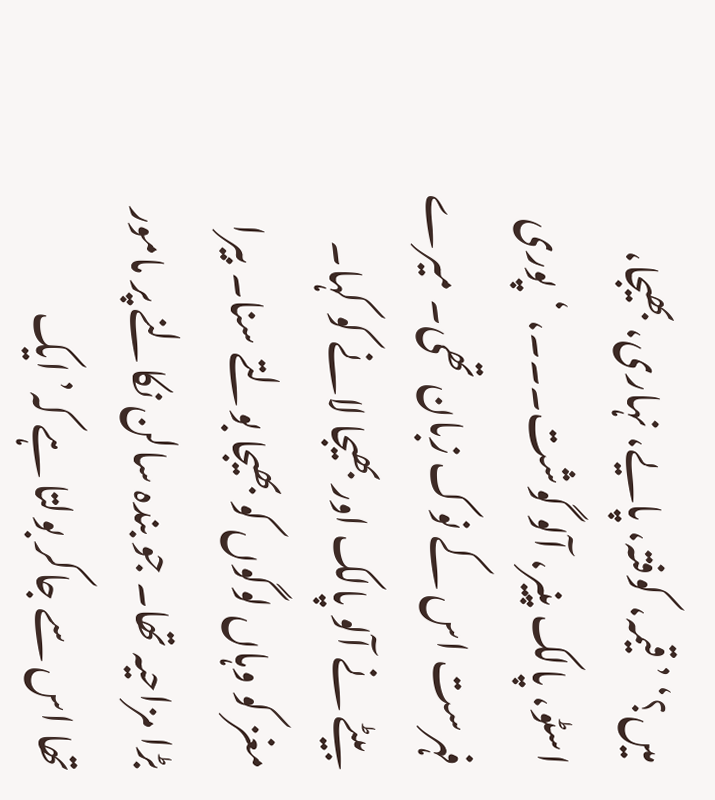میں؟‘ ’قیمہ، کوفتہ، پایے، نہاری، بھیجا، اسٹو، پالک پنیر، آلو گوشت۔۔۔، ‘پوری فہرست اس کے نوک زبان تھی۔ میرے بیٹے نے آلو پالک اور بھیجا لانے کو کہا۔ مغز کو وہاں لوگوں کو بھیجا بولتے سنا۔ بیرا بڑا مزاحیہ تھا۔ جو بندہ سالن نکالنے پر مامور تھا اس سے جاکر بولتا ہے کہ’ ایک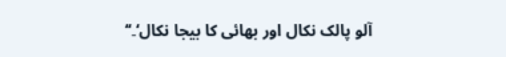آلو پالک نکال اور بھائی کا بیجا نکال‘۔‘‘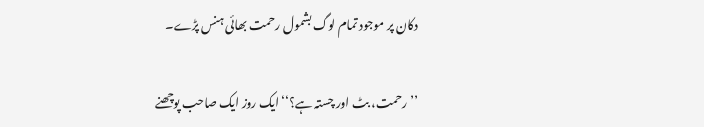دکان پر موجود تمام لوگ بشمول رحمت بھائی ہنس پڑے۔

’’رحمت، بٹ اور چستہ ہے؟‘‘ایک روز ایک صاحب پوچھنے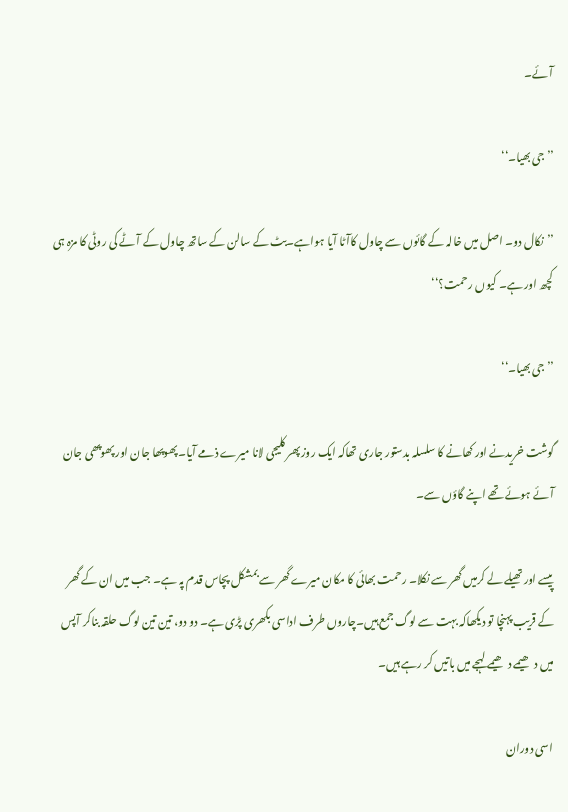آئے۔

’’جی بھیا۔‘‘

’’نکال دو۔ اصل میں خالہ کے گائوں سے چاول کاآٹا آیا ہواہے۔بٹ کے سالن کے ساتھ چاول کے آٹے کی روٹی کا مزہ ہی کچھ اور ہے۔ کیوں رحمت؟‘‘

’’جی بھیا۔‘‘

گوشت خریدنے اور کھانے کا سلسلہ بدستور جاری تھاکہ ایک روز پھر کلیجی لانا میرے ذمے آیا۔ پھوپھا جان اور پھوپھی جان آئے ہوئے تھے اپنے گاؤں سے۔

پیسے اور تھیلے لے کرمیں گھر سے نکلا۔ رحمت بھائی کا مکان میرے گھر سے بمشکل پچاس قدم پہ ہے۔ جب میں ان کے گھر کے قریب پہنچا تو دیکھاکہ بہت سے لوگ جمع ہیں۔چاروں طرف اداسی بکھری پڑی ہے۔ دو دو، تین تین لوگ حلقہ بناکر آپس میں دھیمے دھیمے لہجے میں باتیں کر رہے ہیں۔

اسی دوران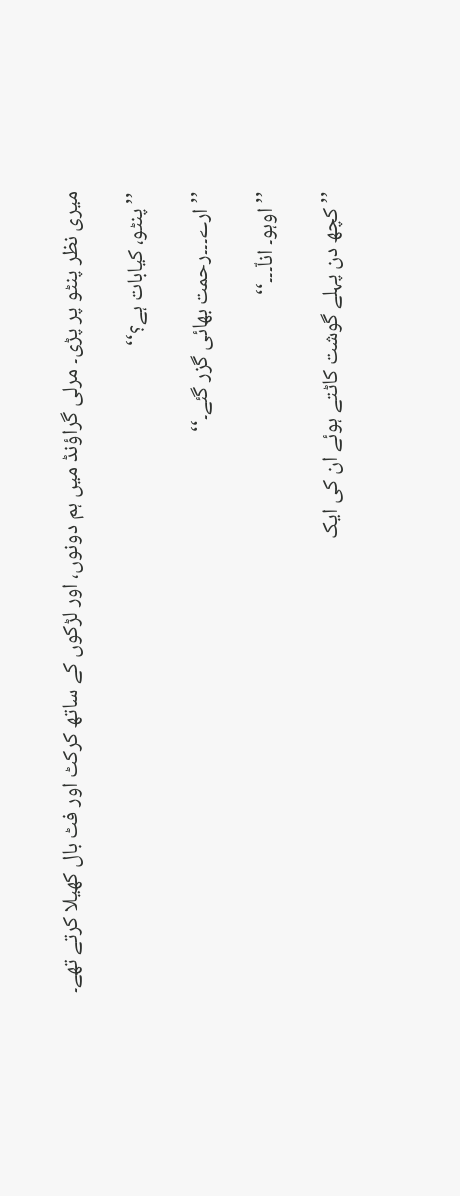میری نظر پنٹو پر پڑی۔ مرلی گراؤنڈ میں ہم دونوں، اور لڑکوں کے ساتھ کرکٹ اور فٹ بال کھیلا کرتے تھے۔

’’پنٹو، کیابات ہے؟‘‘

’’ارے۔۔۔رحمت بھائی گزر گئے۔‘‘

’’ اوہو۔ اناّ۔۔۔‘‘

’’کچھ دن پہلے گوشت کاٹتے ہوئے ان کی ایک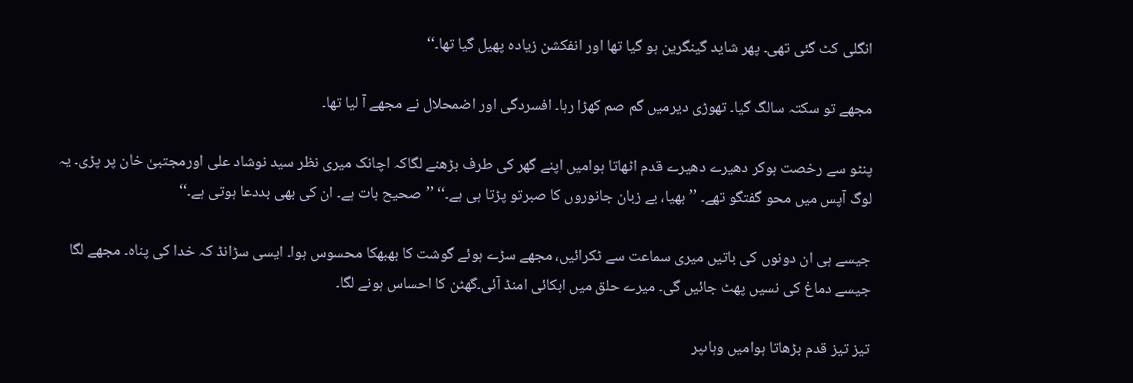انگلی کٹ گئی تھی۔ پھر شاید گینگرین ہو گیا تھا اور انفکشن زیادہ پھیل گیا تھا۔‘‘

مجھے تو سکتہ سالگ گیا۔ تھوڑی دیرمیں گم صم کھڑا رہا۔ افسردگی اور اضمحلال نے مجھے آ لیا تھا۔

پنٹو سے رخصت ہوکر دھیرے دھیرے قدم اٹھاتا ہوامیں اپنے گھر کی طرف بڑھنے لگاکہ اچانک میری نظر سید نوشاد علی اورمجتبیٰ خان پر پڑی۔ یہ لوگ آپس میں محو گفتگو تھے۔ ’’بھیا، بے زبان جانوروں کا صبرتو پڑتا ہی ہے۔‘‘ ’’صحیح بات ہے۔ ان کی بھی بددعا ہوتی ہے۔‘‘

جیسے ہی ان دونوں کی باتیں میری سماعت سے ٹکرائیں، مجھے سڑے ہوئے گوشت کا بھبھکا محسوس ہوا۔ ایسی سڑانڈ کہ خدا کی پناہ۔ مجھے لگا جیسے دماغ کی نسیں پھٹ جائیں گی۔ میرے حلق میں ابکائی امنڈ آئی۔گھٹن کا احساس ہونے لگا۔

تیز تیز قدم بڑھاتا ہوامیں وہاںپر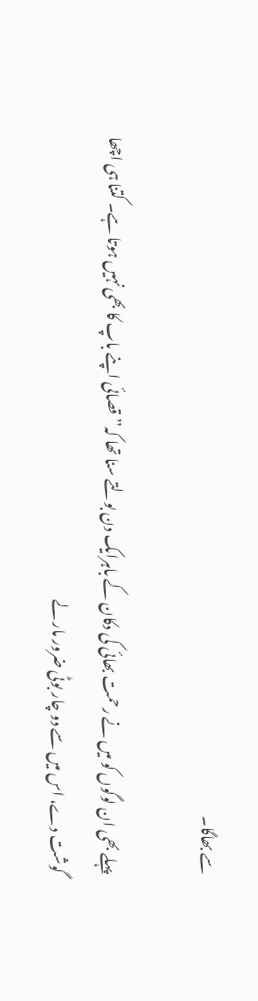سے بھاگا۔

پہلے بھی ان لوگوں کو میں نے رحمت بھائی کی دکان کے باہرایک دن بولتے سنا تھا کہ’’قصائی اپنے باپ کا بھی نہیں ہوتا ہے۔ کتنا ہی اچھا گوشت دے، اس میں سے دو چار بوٹی ضرور مار لے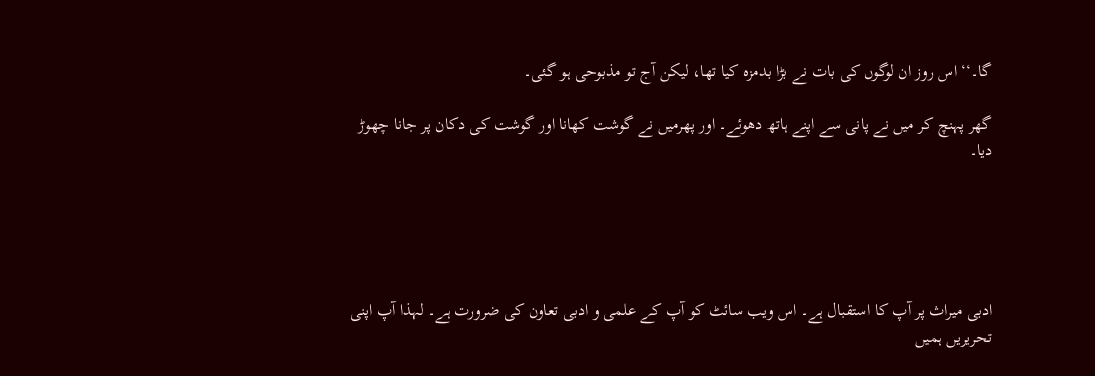گا۔‘‘ اس روز ان لوگوں کی بات نے بڑا بدمزہ کیا تھا، لیکن آج تو مذبوحی ہو گئی۔

گھر پہنچ کر میں نے پانی سے اپنے ہاتھ دھوئے۔ اور پھرمیں نے گوشت کھانا اور گوشت کی دکان پر جانا چھوڑ دیا۔





ادبی میراث پر آپ کا استقبال ہے۔ اس ویب سائٹ کو آپ کے علمی و ادبی تعاون کی ضرورت ہے۔ لہذا آپ اپنی تحریریں ہمیں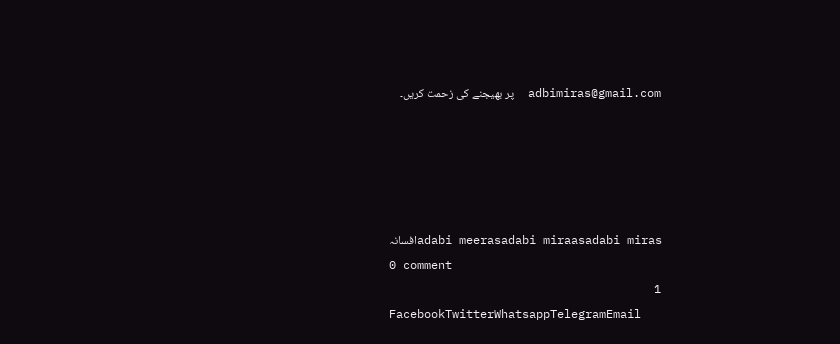adbimiras@gmail.com  پر بھیجنے کی زحمت کریں۔





adabi meerasadabi miraasadabi mirasافسانہ
0 comment
1
FacebookTwitterWhatsappTelegramEmail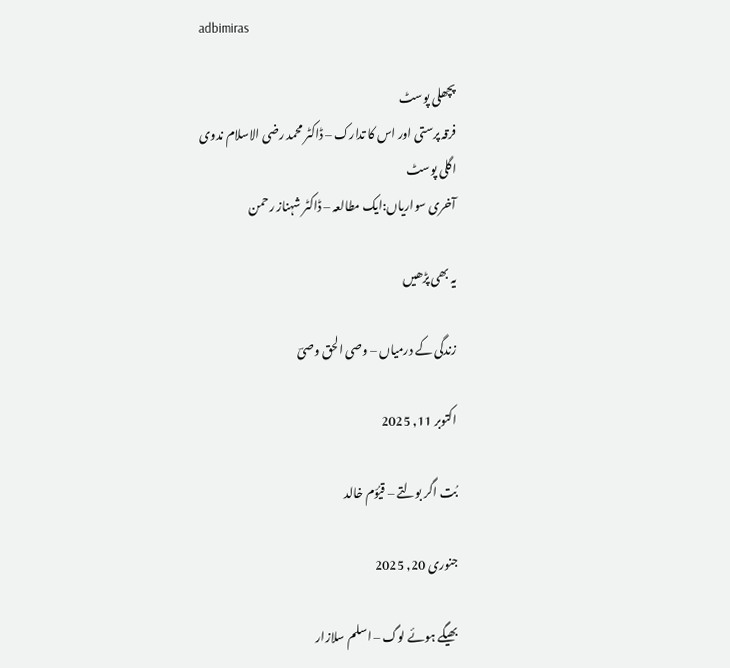adbimiras

پچھلی پوسٹ
فرقہ پرستی اور اس کا تدارک – ڈاکٹر محمد رضی الاسلام ندوی
اگلی پوسٹ
آخری سواریاں:ایک مطالعہ – ڈاکٹر شہناز رحمن

یہ بھی پڑھیں

زندگی کے درمیاں – وصی الحق وصیؔ

اکتوبر 11, 2025

بُت اگر بولتے – قیُوّم خالد

جنوری 20, 2025

بھیگے ہوئے لوگ – اسلم سلازار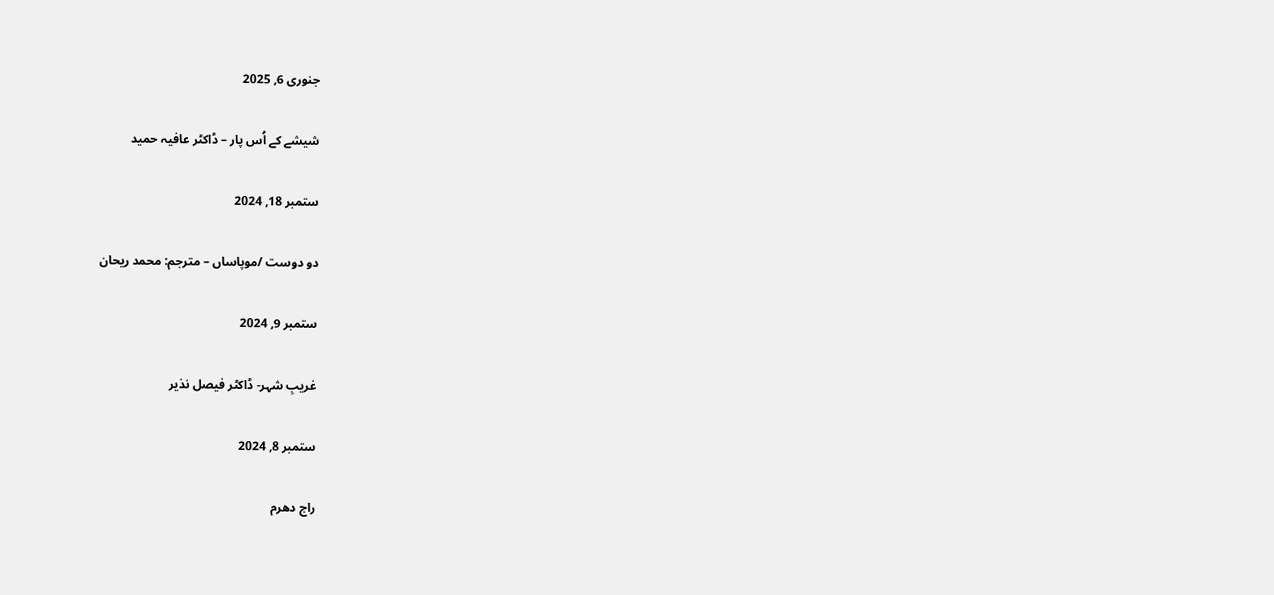جنوری 6, 2025

شیشے کے اُس پار – ڈاکٹر عافیہ حمید

ستمبر 18, 2024

دو دوست /موپاساں – مترجم: محمد ریحان

ستمبر 9, 2024

غریبِ شہر- ڈاکٹر فیصل نذیر

ستمبر 8, 2024

راج دھرم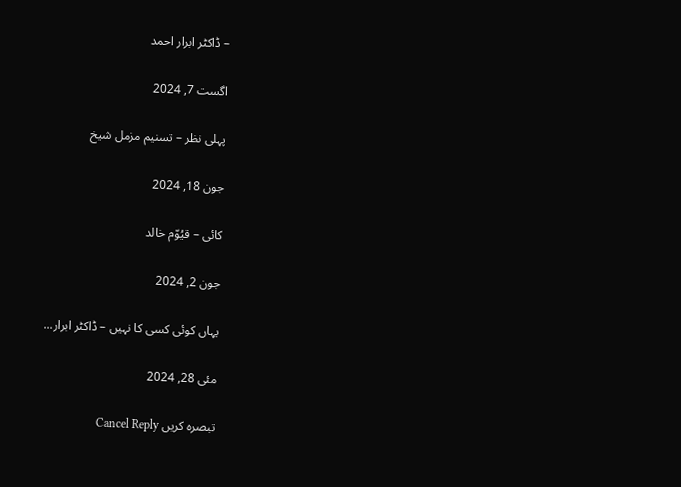– ڈاکٹر ابرار احمد

اگست 7, 2024

پہلی نظر – تسنیم مزمل شیخ

جون 18, 2024

کائی – قیُوّم خالد

جون 2, 2024

یہاں کوئی کسی کا نہیں – ڈاکٹر ابرار...

مئی 28, 2024

تبصرہ کریں Cancel Reply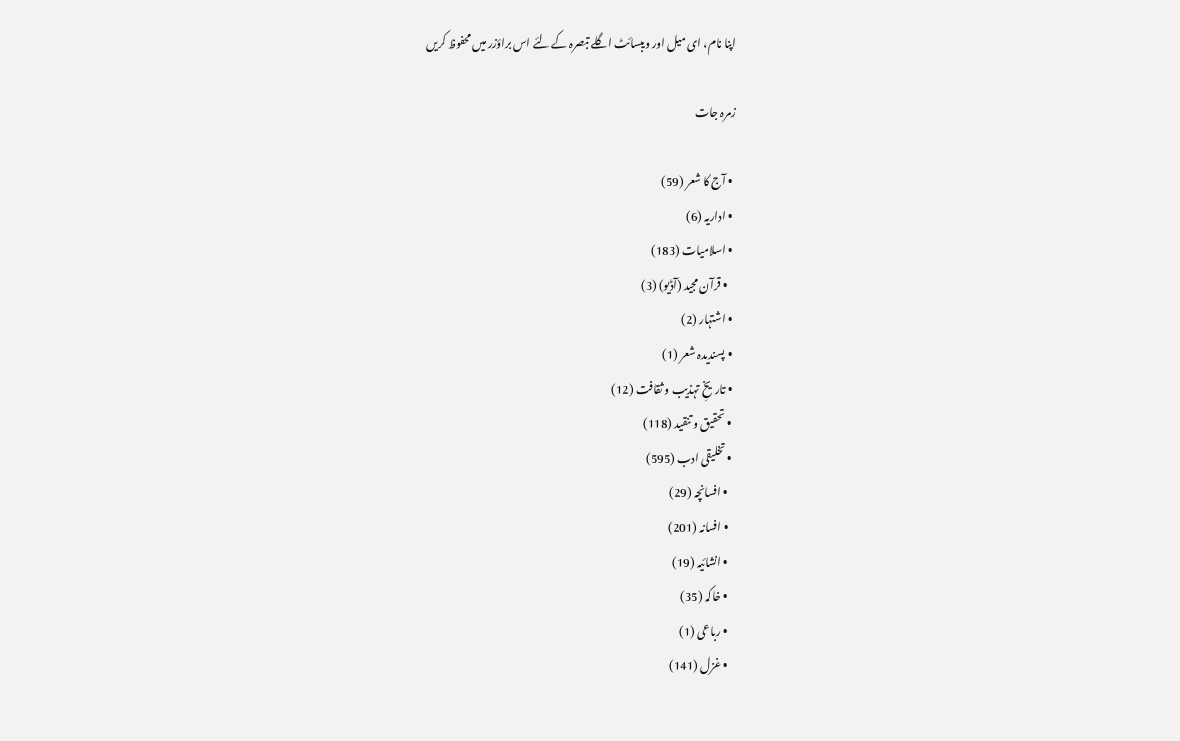اپنا نام، ای میل اور ویبسائٹ اگلے تبصرہ کے لئے اس براؤزر میں محفوظ کریں

زمرہ جات

  • آج کا شعر (59)
  • اداریہ (6)
  • اسلامیات (183)
    • قرآن مجید (آڈیو) (3)
  • اشتہار (2)
  • پسندیدہ شعر (1)
  • تاریخِ تہذیب و ثقافت (12)
  • تحقیق و تنقید (118)
  • تخلیقی ادب (595)
    • افسانچہ (29)
    • افسانہ (201)
    • انشائیہ (19)
    • خاکہ (35)
    • رباعی (1)
    • غزل (141)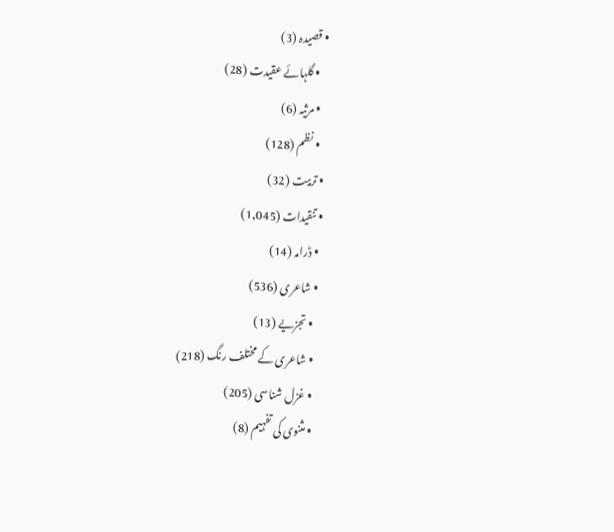• قصیدہ (3)
    • گلہائے عقیدت (28)
    • مرثیہ (6)
    • نظم (128)
  • تربیت (32)
  • تنقیدات (1,045)
    • ڈرامہ (14)
    • شاعری (536)
      • تجزیے (13)
      • شاعری کے مختلف رنگ (218)
      • غزل شناسی (205)
      • مثنوی کی تفہیم (8)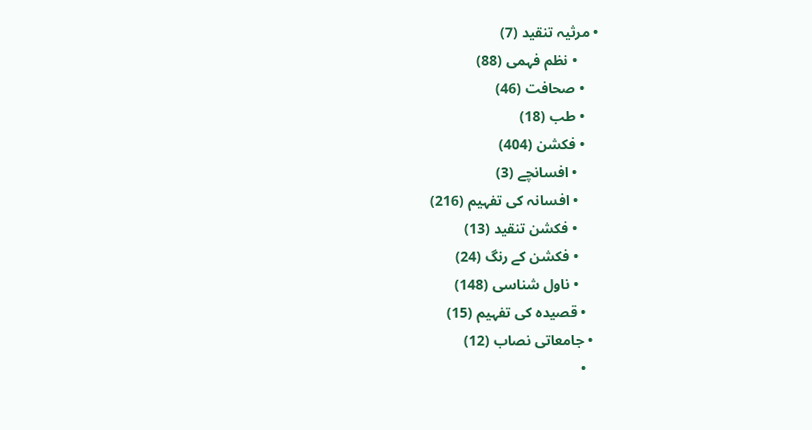• مرثیہ تنقید (7)
      • نظم فہمی (88)
    • صحافت (46)
    • طب (18)
    • فکشن (404)
      • افسانچے (3)
      • افسانہ کی تفہیم (216)
      • فکشن تنقید (13)
      • فکشن کے رنگ (24)
      • ناول شناسی (148)
    • قصیدہ کی تفہیم (15)
  • جامعاتی نصاب (12)
    •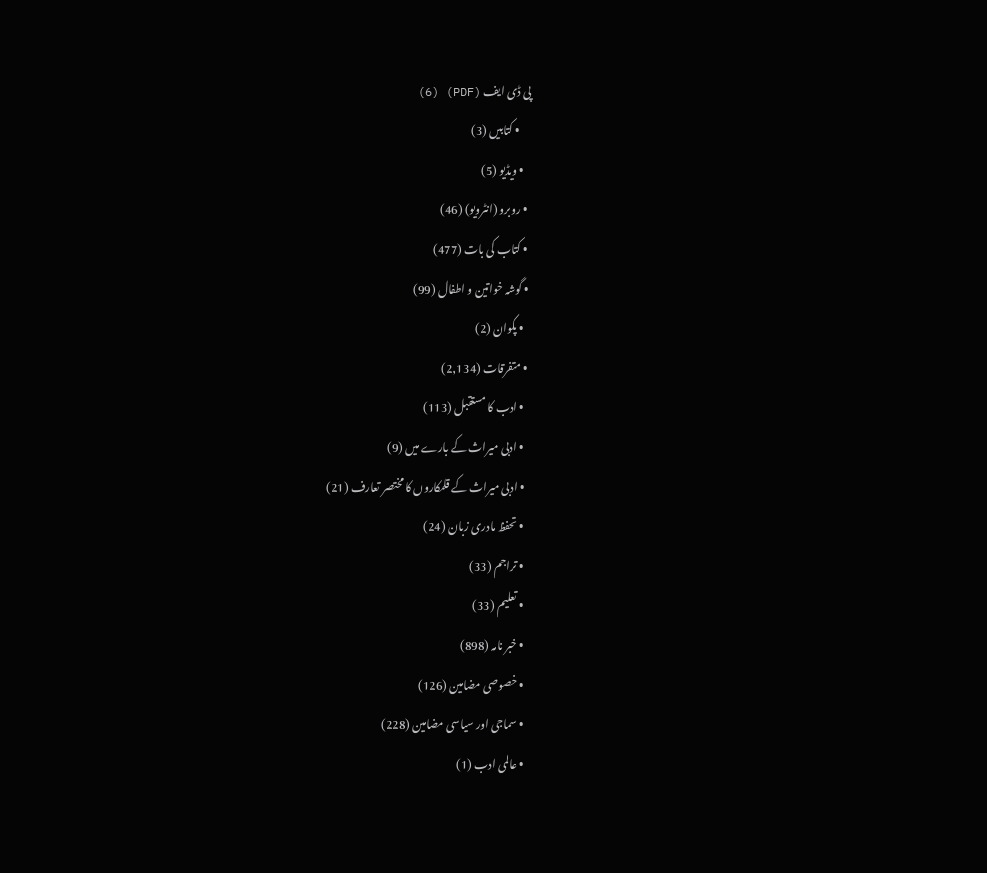پی ڈی ایف (PDF) (6)
      • کتابیں (3)
    • ویڈیو (5)
  • روبرو (انٹرویو) (46)
  • کتاب کی بات (477)
  • گوشہ خواتین و اطفال (99)
    • پکوان (2)
  • متفرقات (2,134)
    • ادب کا مستقبل (113)
    • ادبی میراث کے بارے میں (9)
    • ادبی میراث کے قلمکاروں کا مختصر تعارف (21)
    • تحفظ مادری زبان (24)
    • تراجم (33)
    • تعلیم (33)
    • خبر نامہ (898)
    • خصوصی مضامین (126)
    • سماجی اور سیاسی مضامین (228)
    • عالمی ادب (1)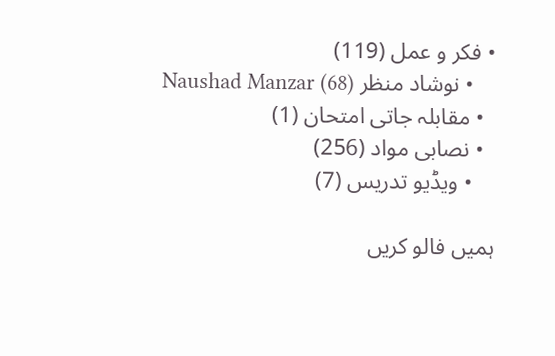• فکر و عمل (119)
    • نوشاد منظر Naushad Manzar (68)
  • مقابلہ جاتی امتحان (1)
  • نصابی مواد (256)
    • ویڈیو تدریس (7)

ہمیں فالو کریں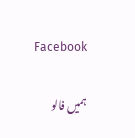Facebook

ہمیں فالو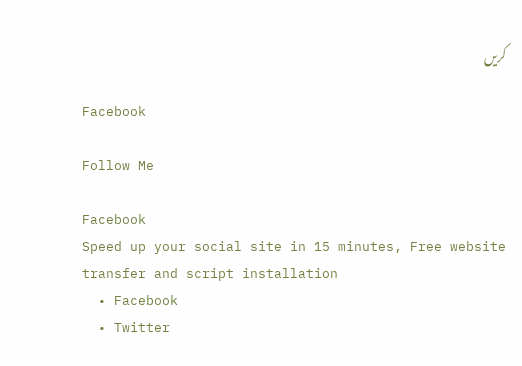کریں

Facebook

Follow Me

Facebook
Speed up your social site in 15 minutes, Free website transfer and script installation
  • Facebook
  • Twitter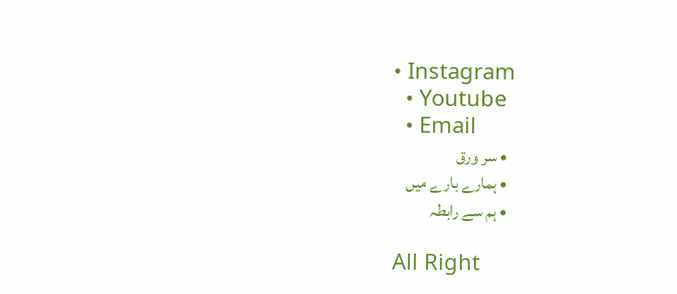• Instagram
  • Youtube
  • Email
  • سر ورق
  • ہمارے بارے میں
  • ہم سے رابطہ

All Right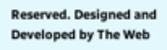Reserved. Designed and Developed by The Web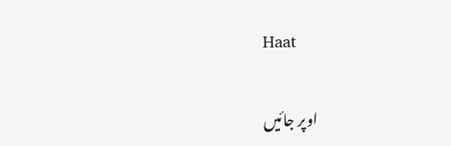Haat


اوپر جائیں